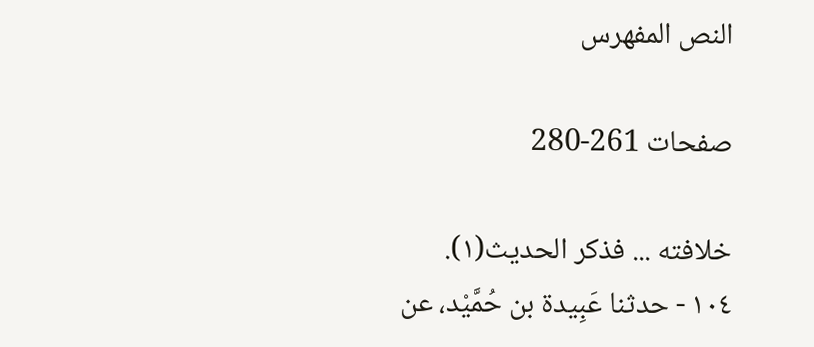النص المفهرس

صفحات 261-280

خلافته ... فذكر الحديث(١).
١٠٤ - حدثنا عَبِيدة بن حُمَّيْد، عن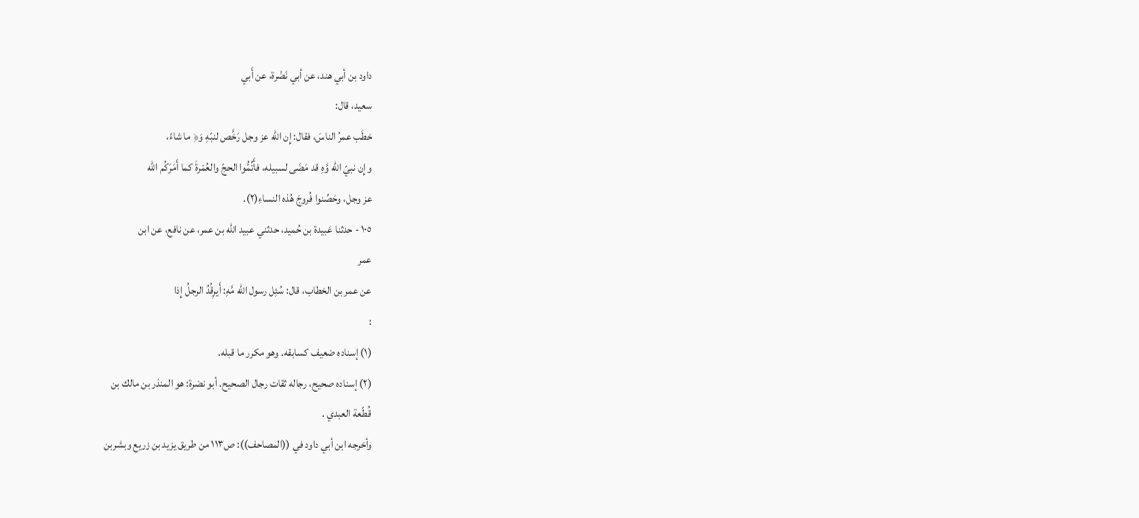داود بن أبي هند، عن أبي نَضْرة، عن أَبي
سعید، قال:
خطَب عمرُ الناسَ، فقال: إِن الله عز وجل رَخَّص لنبّهِ وَ﴿ ما شاءً،
وإِن نبيّ الله وَّهِ قد مَضَى لسبيله، فأَتِّمُّوا الحجّ والعُمْرةَ كما أَمَرَكُم الله
عز وجل، وحَصِّنوا فُروجَ هُذه النساءِ(٢).
١٠٥ - حدثنا عَبيدة بن حُميد، حدثني عبيد الله بن عمر، عن نافع، عن ابن
عمر
عن عمر بن الخطاب، قال: سُئِل رسول الله مَّهِ: أَيرِقُدُ الرجلُ إِذا
:
(١) إسناده ضعيف كسابقه. وهو مكرر ما قبله.
(٢) إسناده صحيح، رجاله ثقات رجال الصحيح. أبو نضرة: هو المنذر بن مالك بن
قُطّعة العبدي .
وأخرجه ابن أبي داود في ((المصاحف)): ص١١٣ من طريق يزيد بن زريع وبشربن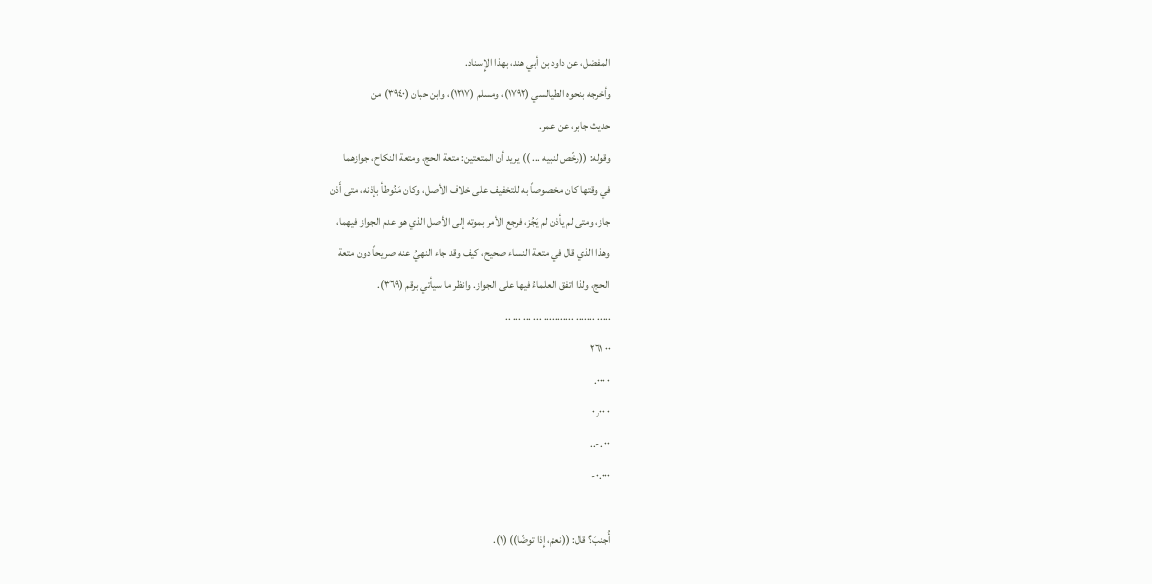المفضل، عن داود بن أبي هند، بهذا الإِسناد.
وأخرجه بنحوه الطيالسي (١٧٩٢)، ومسلم (١٢١٧)، وابن حبان (٣٩٤٠) من
حدیث جابر، عن عمر.
وقوله: ((رخّص لنبيه ... )) يريد أن المتعتين: متعة الحج، ومتعة النكاح، جوازهما
في وقتها كان مخصوصاً به للتخفيف على خلاف الأصل، وكان مَنُوطأ بإذنه، متى أَذن
جاز، ومتى لم يأذن لم يَجُز، فرجع الأمر بموته إلى الأصل الذي هو عدم الجواز فيهما،
وهذا الذي قال في متعة النساء صحيح، كيف وقد جاء النهيُ عنه صريحاً دون متعة
الحج، ولذا اتفق العلماءُ فيها على الجواز. وانظر ما سيأتي برقم (٣٦٩).
..... ....... ........... ... ... ... ..
٠٠ ٢٦١
٠ ٠٠٠.
٠ ٠٫٠٠
٠٠ .-..
٠.٠٠٠-

أُجنبَ؟ قال: ((نعمْ، إِذا توضّا)) (١).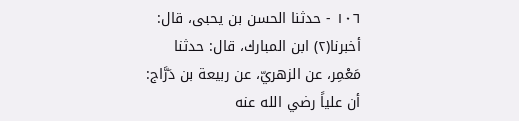١٠٦ - حدثنا الحسن بن يحبى، قال: أخبرنا(٢) ابن المبارك، قال: حدثنا
مَعْمِر، عن الزهريّ، عن ربيعة بن دَرَّاج:
أن علياً رضي الله عنه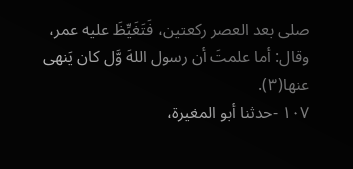صلى بعد العصر ركعتين، فَتَغَيِّظَ عليه عمر،
وقال: أما علمتَ أن رسول اللهَ وَّل كان يَنهى عنها(٣).
١٠٧ -حدثنا أبو المغيرة،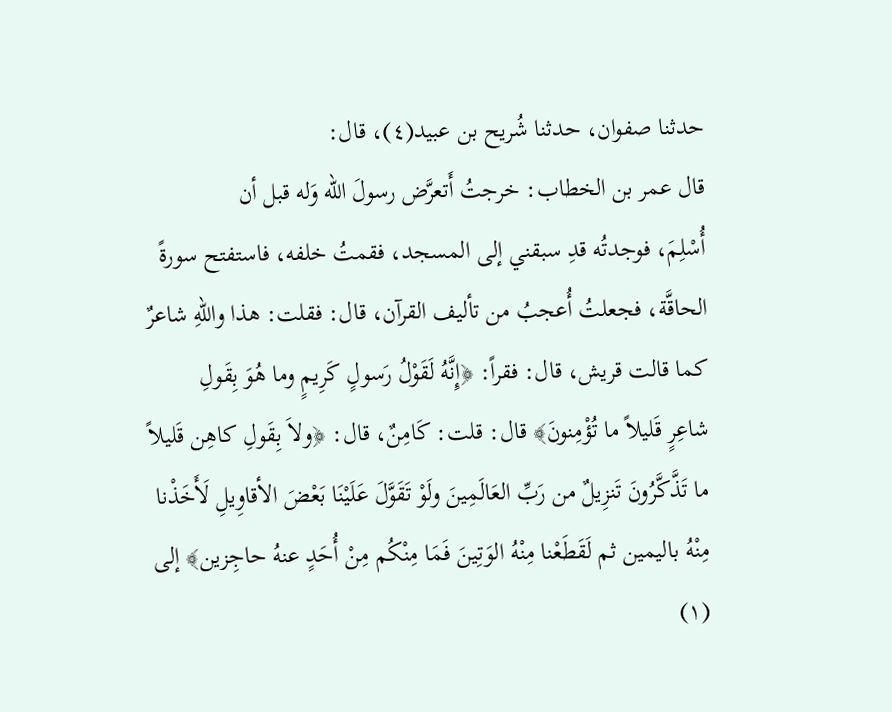حدثنا صفوان، حدثنا شُریح بن عبيد(٤)، قال:
قال عمر بن الخطاب: خرجتُ أَتعرَّض رسولَ الله وَله قبل أن
أُسْلِمَ، فوجدتُه قدِ سبقني إلى المسجد، فقمتُ خلفه، فاستفتح سورةً
الحاقَّة، فجعلتُ أُعجبُ من تأليف القرآن، قال: فقلت: هذا واللهِ شاعرٌ
كما قالت قريش، قال: فقراً: ﴿إِنَّهُ لَقَوْلُ رَسولٍ كَرِيمٍ وما هُوَ بِقَولِ
شاعِرٍ قَليلاً ما تُؤْمِنونَ﴾ قال: قلت: كَامِنٌ، قال: ﴿ولاَ بِقَولِ كاهِن قَليلاً
ما تَذَّكَّرُونَ تَنزِيلٌ من رَبِّ العَالَمِينَ ولَوْ تَقَوَّلَ عَلَيْنَا بَعْضَ الأقاوِيلِ لَأَخَذْنا
مِنْهُ باليمين ثم لَقَطَعْنا مِنْهُ الوَتِينَ فَمَا مِنْكُم مِنْ أُحَدٍ عنهُ حاجِزين﴾ إلى
(١)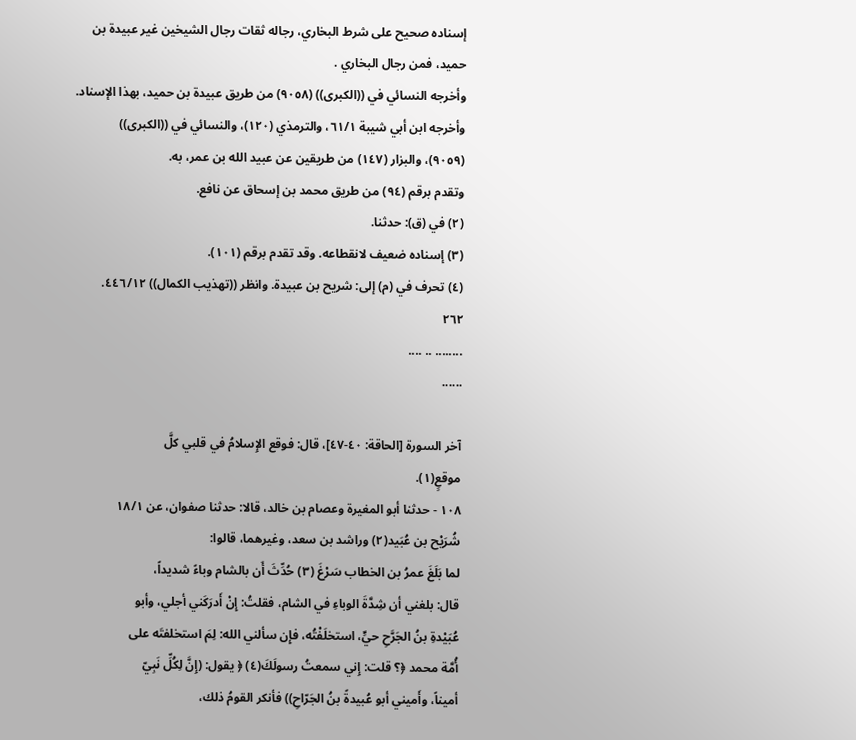إسناده صحيح على شرط البخاري، رجاله ثقات رجال الشيخين غير عبيدة بن
حميد، فمن رجال البخاري .
وأخرجه النسائي في ((الكبرى)) (٩٠٥٨) من طريق عبيدة بن حميد، بهذا الإسناد.
وأخرجه ابن أبي شيبة ٦١/١، والترمذي (١٢٠)، والنسائي في ((الكبرى))
(٩٠٥٩)، والبزار (١٤٧) من طريقين عن عبيد الله بن عمر، به.
وتقدم برقم (٩٤) من طريق محمد بن إسحاق عن نافع.
(٢) في (ق): حدثنا.
(٣) إسناده ضعيف لانقطاعه. وقد تقدم برقم (١٠١).
(٤) تحرف في (م) إلى: شريح بن عبيدة. وانظر ((تهذيب الكمال)) ٤٤٦/١٢.
٢٦٢
........ .. ....
......

آخر السورة [الحاقة: ٤٠-٤٧]، قال: فوقع الإِسلامُ في قلبي كلَّ
موقعٍ(١).
١٠٨ - حدثنا أبو المغيرة وعصام بن خالد، قالا: حدثنا صفوان، عن ١٨/١
شُرَيْح بن عُبَيد(٢) وراشد بن سعد، وغيرهما، قالوا:
لما بَلَغَ عمرُ بن الخطاب سَرْغَ (٣) حُدِّثَ أَن بالشام وباءً شديداً،
قال: بلغني أن شِدَّةَ الوباءِ في الشام، فقلتُ: إِنْ أَدرَكَني أجلي، وأبو
عُبَيْدةِ بنُ الجَرَّحِ حيٍّ، استخلَفْتُه، فإِن سألني الله: لِمَ استخلفتَه على
أُمَّة محمد ﴿؟ قلت: إِني سمعتُ رسولَكَ(٤) ﴿ يقول: (إِنَّ لِكُلِّ نَبِيّ
أميناً، وأَميني أبو عُبيدةً بنُ الجَرّاحِ)) فأنكر القومُ ذلك،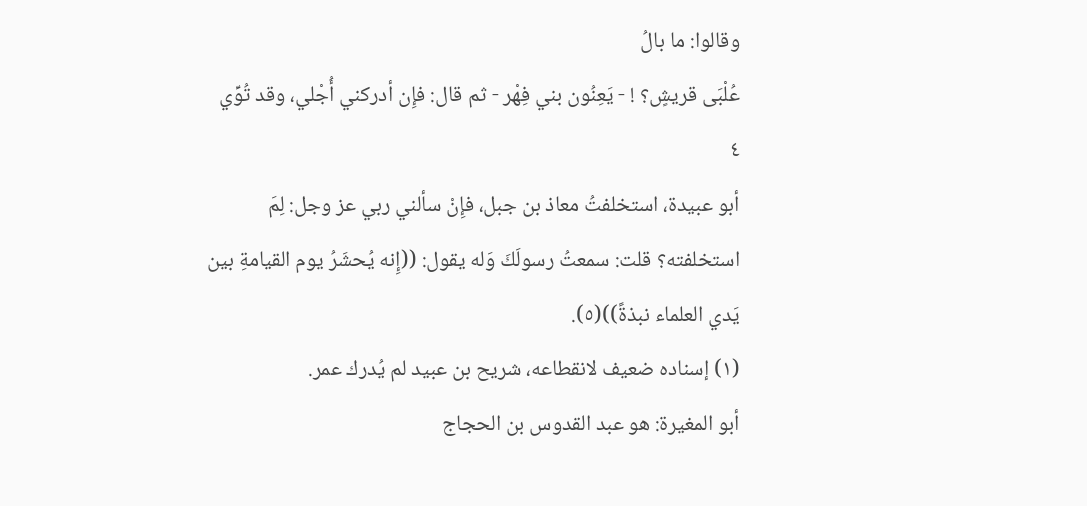وقالوا: ما بالُ
عُلْبَى قريشٍ؟ ! - يَعِنُون بني فِهْر - ثم قال: فإِن أدركني أُجْلي، وقد تُوِّي
٤
أبو عبيدة، استخلفتُ معاذ بن جبل، فإِنْ سألني ربي عز وجل: لِمَ
استخلفته؟ قلت: سمعتُ رسولَكَ وَله يقول: ((إِنه يُحشَرُ يوم القيامةِ بين
يَدي العلماء نبذةً))(٥).
(١) إسناده ضعيف لانقطاعه، شريح بن عبيد لم يُدرك عمر.
أبو المغيرة: هو عبد القدوس بن الحجاج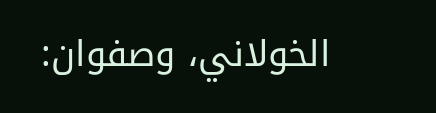الخولاني، وصفوان: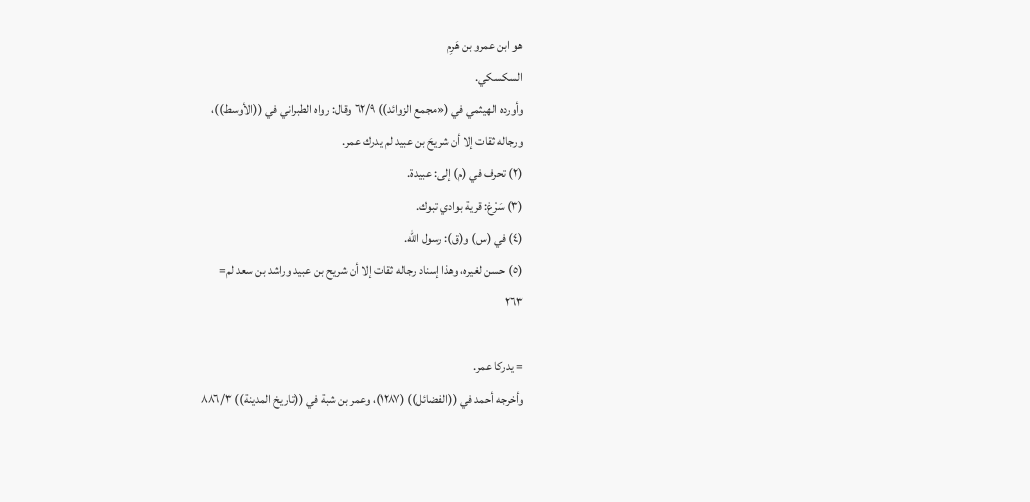هو ابن عمرو بن هَرِم
السكسكي.
وأورده الهيثمي في («مجمع الزوائد)) ٦٢/٩ وقال: رواه الطبراني في ((الأوسط))،
ورجاله ثقات إلا أن شريحَ بن عبيد لم يدرك عمر.
(٢) تحرف في (م) إلى: عبيدة.
(٣) سَرْغ: قرية بوادي تبوك.
(٤) في (س) و(ق): رسول الله.
(٥) حسن لغيره، وهذا إسناد رجاله ثقات إلا أن شريح بن عبيد وراشد بن سعد لم=
٢٦٣

= يدركا عمر.
وأخرجه أحمد في ((الفضائل)) (١٢٨٧)، وعمر بن شبة في ((تاريخ المدينة)) ٨٨٦/٣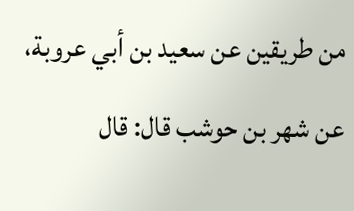من طريقين عن سعيد بن أبي عروبة، عن شهر بن حوشب قال: قال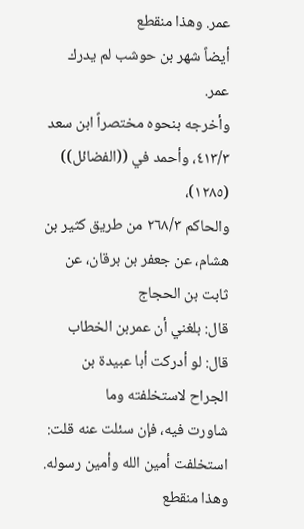عمر. وهذا منقطع
أيضاً شهر بن حوشب لم يدرك عمر.
وأخرجه بنحوه مختصراً ابن سعد ٤١٣/٣، وأحمد في ((الفضائل)) (١٢٨٥)،
والحاكم ٢٦٨/٣ من طريق كثير بن هشام، عن جعفر بن برقان، عن ثابت بن الحجاج
قال: بلغني أن عمربن الخطاب قال: لو أدركت أبا عبيدة بن الجراح لاستخلفته وما
شاورت فيه، فإن سئلت عنه قلت: استخلفت أمين الله وأمين رسوله. وهذا منقطع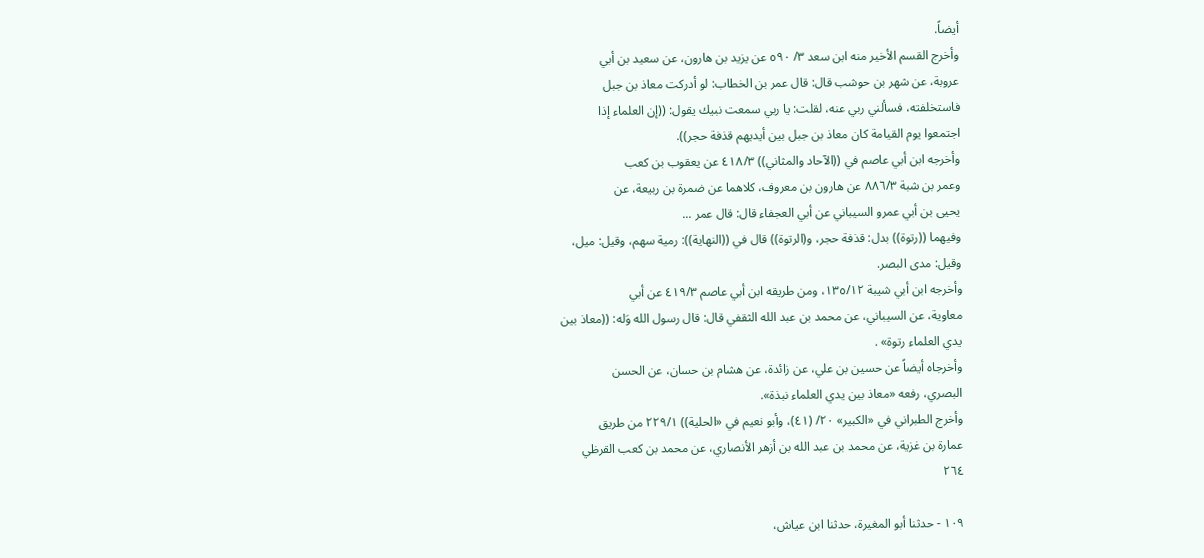أيضاً.
وأخرج القسم الأخير منه ابن سعد ٣/ ٥٩٠ عن يزيد بن هارون، عن سعيد بن أبي
عروبة، عن شهر بن حوشب قال: قال عمر بن الخطاب: لو أدركت معاذ بن جبل
فاستخلفته، فسألني ربي عنه، لقلت: يا ربي سمعت نبيك يقول: ((إن العلماء إذا
اجتمعوا يوم القيامة کان معاذ بن جبل بین أیدیهم قذفة حجر)).
وأخرجه ابن أبي عاصم في ((الآحاد والمثاني)) ٤١٨/٣ عن يعقوب بن كعب
وعمر بن شبة ٨٨٦/٣ عن هارون بن معروف، كلاهما عن ضمرة بن ربيعة، عن
يحيى بن أبي عمرو السيباني عن أبي العجفاء قال: قال عمر ...
وفيهما ((رتوة)) بدل: قذفة حجر، و(الرتوة)) قال في ((النهاية)): رمية سهم، وقيل: میل،
وقيل: مدى البصر.
وأخرجه ابن أبي شيبة ١٣٥/١٢، ومن طريقه ابن أبي عاصم ٤١٩/٣ عن أبي
معاوية، عن السيباني، عن محمد بن عبد الله الثقفي قال: قال رسول الله وَله: ((معاذ بين
يدي العلماء رتوة» .
وأخرجاه أيضاً عن حسين بن علي، عن زائدة، عن هشام بن حسان، عن الحسن
البصري، رفعه «معاذ بين يدي العلماء نبذة».
وأخرج الطبراني في «الكبير» ٢٠/ (٤١)، وأبو نعيم في «الحلية)) ٢٢٩/١ من طريق
عمارة بن غزية، عن محمد بن عبد الله بن أزهر الأنصاري، عن محمد بن كعب القرظي
٢٦٤

١٠٩ - حدثنا أبو المغيرة، حدثنا ابن عياش،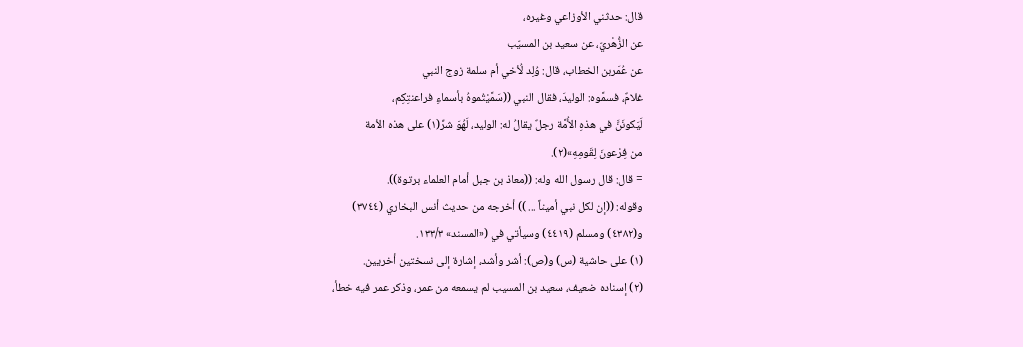قال: حدثني الأوزاعي وغيره،
عن الزُّهْريّ، عن سعيد بن المسيّب
عن عُمَربن الخطاب، قال: وُلِد لُأخي أم سلمة زوج النبي
غلامٌ، فسمَّوه: الوليدَ، فقال النبي ((سَمَّيْتُموهُ بأسماءِ فراعنتِكِم،
لَيَكونَنَّ في هذهِ الأُمَّة رجلٌ يقالُ له: الوليد، لَهُوَ شرِّ(١) على هذه الأمة
من فِرْعونَ لِقَومِهِ»(٢).
= قال: قال رسول الله وله: ((معاذ بن جبل أمام العلماء برتوة)).
وقوله: ((إن لكل نبي أميناً ... )) أخرجه من حديث أنس البخاري (٣٧٤٤)
و(٤٣٨٢) ومسلم (٤٤١٩) وسيأتي في («المسند» ١٣٣/٣.
(١) على حاشية (س) و(ص): أشر وأشد، إشارة إلى نسختين أخريين.
(٢) إسناده ضعيف، سعيد بن المسيب لم يسمعه من عمر، وذكر عمر فيه خطأ،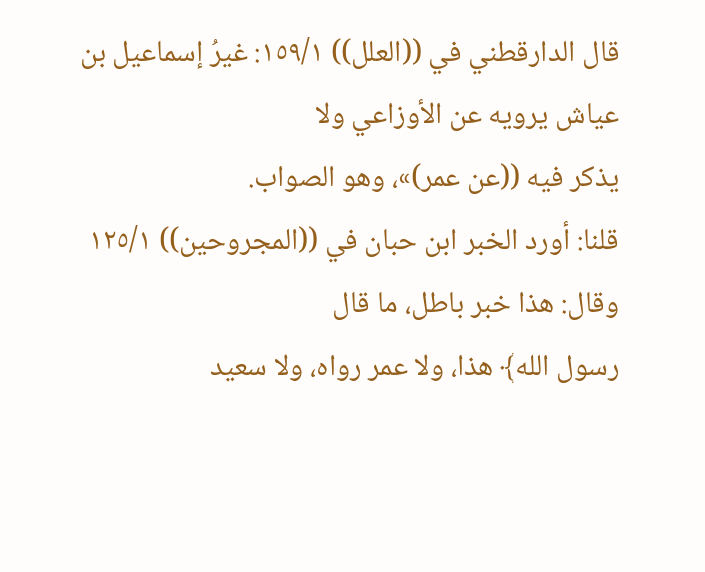قال الدارقطني في ((العلل)) ١٥٩/١: غيرُ إسماعيل بن عياش يرويه عن الأوزاعي ولا
یذکر فیه ((عن عمر)»، وهو الصواب.
قلنا: أورد الخبر ابن حبان في ((المجروحين)) ١٢٥/١ وقال: هذا خبر باطل، ما قال
رسول الله﴾ هذا، ولا عمر رواه، ولا سعيد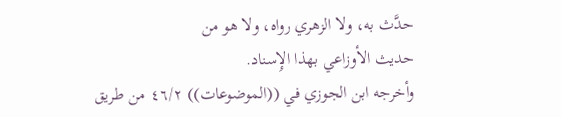حدَّث به، ولا الزهري رواه، ولا هو من
حديث الأوزاعي بهذا الإِسناد.
وأخرجه ابن الجوزي في ((الموضوعات)) ٤٦/٢ من طريق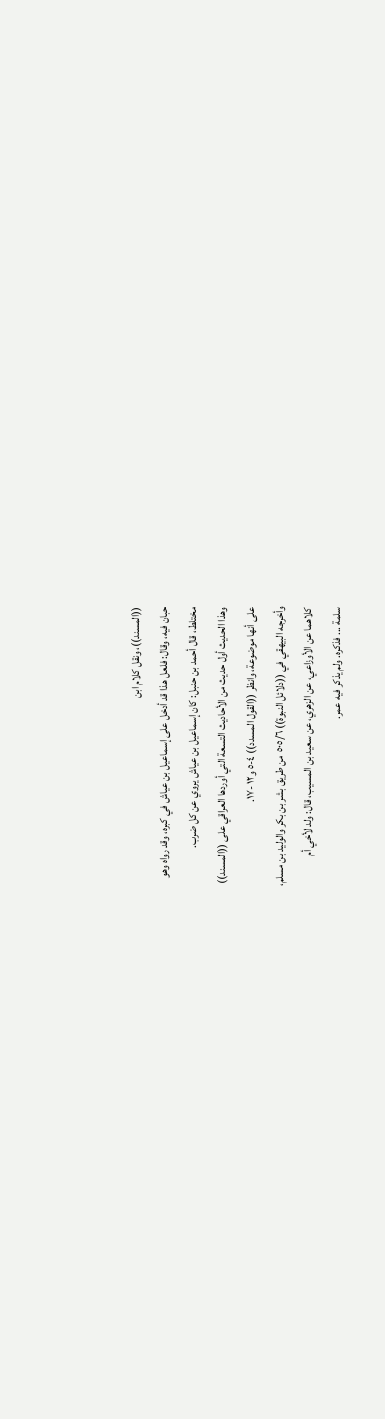((المسند))، ونقل كلام ابن
حبان فيه، وقال: فلعل هذا قد أدخل على إسماعيل بن عياش في کبره، وقد رواه وهو
مختلط، قال أحمد بن حنبل: کان إسماعيل بن عياش یروي عن کل ضرب.
وهذا الحديث أول حديث من الأحاديث التسعة التي أوردها العراقي على ((المسند))
على أنها موضوعة، وانظر ((القول المسدد)) ٤-٥ و١٢ -١٧.
وأخرجه البيهقي في ((دلائل النبوة)) ٥٠٥/٦ من طريق بشر بن بكر والوليد بن مسلم،
كلاهما عن الأوزاعي، عن الزهري، عن سعيد بن المسيب، قال: ولد لأخي أم
سلمة ... فذكره. ولم یذکر فیه عمر.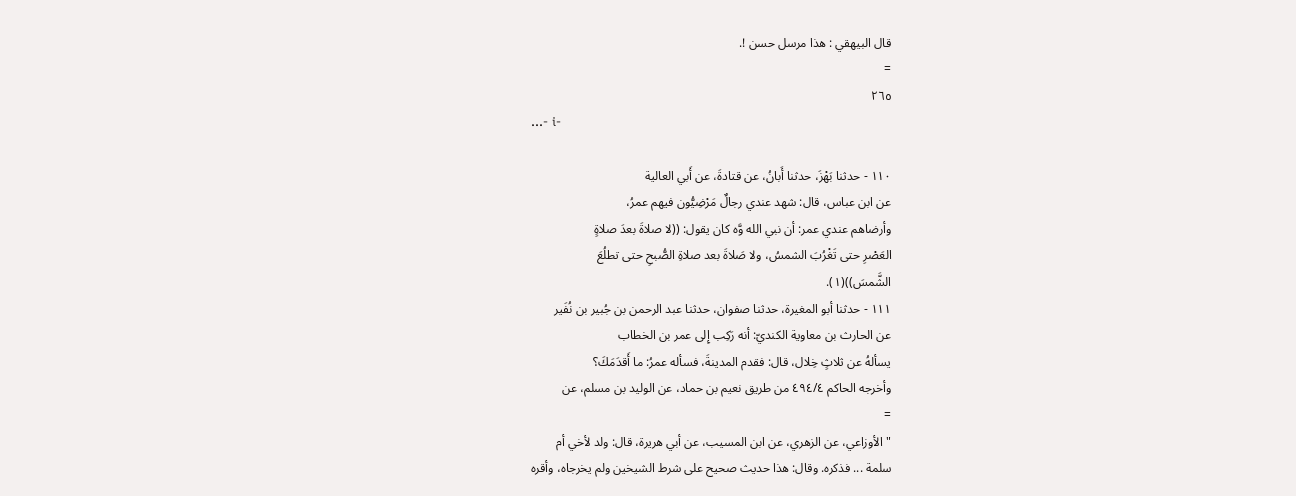قال البيهقي : هذا مرسل حسن !.
=
٢٦٥
...- i-

١١٠ - حدثنا بَهْزَ، حدثنا أَبانُ، عن قتادةَ، عن أَبي العالية
عن ابن عباس، قال: شهد عندي رجالٌ مَرْضِيُّون فيهم عمرُ،
وأرضاهم عندي عمر: أن نبي الله وَّه كان يقول: ((لا صلاةَ بعدَ صلاةٍ
العَصْرِ حتى تَغْرُبَ الشمسُ، ولا صَلاةَ بعد صلاةِ الصُّبحِ حتى تطلُعَ
الشَّمسَ))(١).
١١١ - حدثنا أبو المغيرة، حدثنا صفوان، حدثنا عبد الرحمن بن جُبير بن نُفَير
عن الحارث بن معاوية الكنديّ: أنه رَكِب إِلى عمر بن الخطاب
يسألهُ عن ثلاثٍ خِلال، قال: فقدم المدينةَ، فسأله عمرُ: ما أَقدَمَكَ؟
وأخرجه الحاكم ٤٩٤/٤ من طريق نعيم بن حماد، عن الوليد بن مسلم، عن
=
"الأوزاعي، عن الزهري، عن ابن المسيب، عن أبي هريرة، قال: ولد لأخي أم
سلمة ... فذكره. وقال: هذا حديث صحيح على شرط الشيخين ولم يخرجاه، وأقره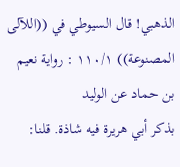الذهبي! قال السيوطي في ((اللآلى المصنوعة)) ١١٠/١ : رواية نعيم بن حماد عن الوليد
بذكر أبي هريرة فيه شاذة. قلنا: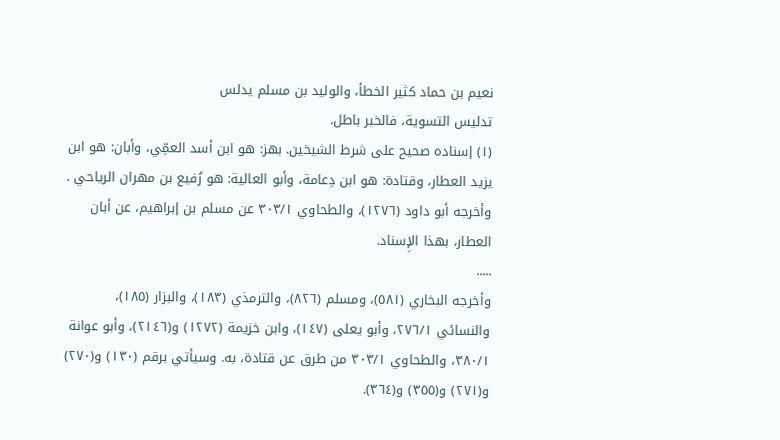نعيم بن حماد كثير الخطأ، والوليد بن مسلم يدلس
تدليس التسوية، فالخبر باطل.
(١) إسناده صحيح على شرط الشيخين. بهز: هو ابن أسد العمِّي، وأبان: هو ابن
يزيد العطار، وقتادة: هو ابن دِعامة، وأبو العالية: هو رُفيع بن مهران الرياحي .
وأخرجه أبو داود (١٢٧٦)، والطحاوي ٣٠٣/١ عن مسلم بن إبراهيم، عن أبان
العطار، بهذا الإِسناد.
.....
وأخرجه البخاري (٥٨١)، ومسلم (٨٢٦)، والترمذي (١٨٣)، والبزار (١٨٥)،
والنسائي ٢٧٦/١، وأبو يعلى (١٤٧)، وابن خزيمة (١٢٧٢) و(٢١٤٦)، وأبو عوانة
٣٨٠/١، والطحاوي ٣٠٣/١ من طرق عن قتادة، به. وسيأتي برقم (١٣٠) و(٢٧٠)
و(٢٧١) و(٣٥٥) و(٣٦٤).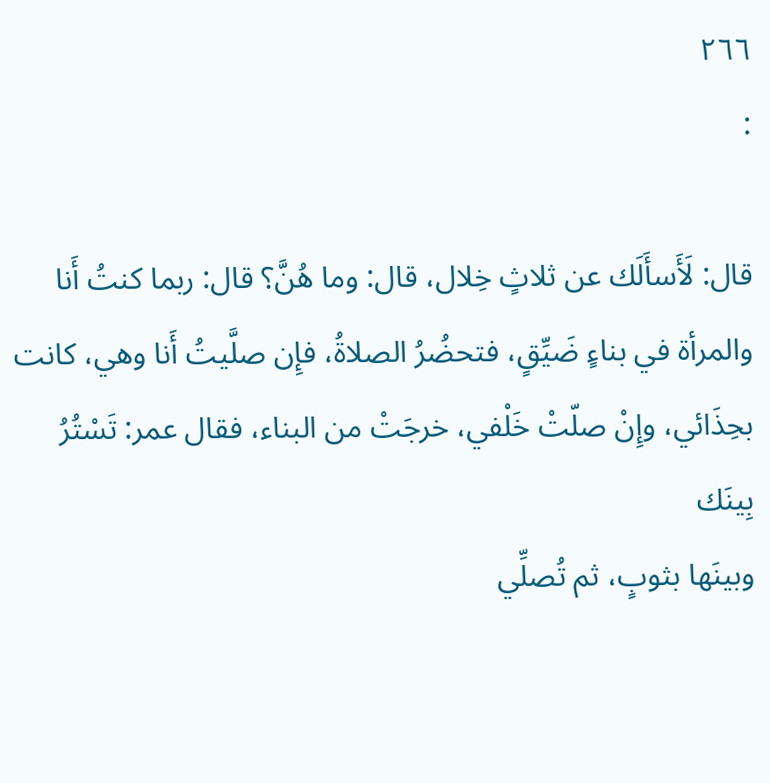٢٦٦
:

قال: لَأَسأَلَك عن ثلاثٍ خِلال، قال: وما هُنَّ؟ قال: ربما كنتُ أَنا
والمرأة في بناءٍ ضَيِّقٍ، فتحضُرُ الصلاةُ، فإِن صلَّيتُ أَنا وهي، كانت
بحِذَائي، وإِنْ صلّتْ خَلْفي، خرجَتْ من البناء، فقال عمر: تَسْتُرُ بِينَك
وبينَها بثوبٍ، ثم تُصلِّي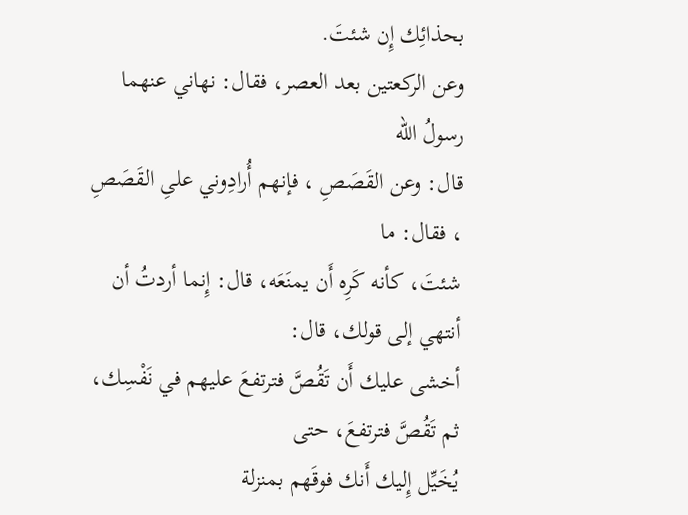بحذائِك إِن شئتَ.
وعن الركعتين بعد العصر، فقال: نهاني عنهما رسولُ الله
قال: وعن القَصَصِ ، فإنهم أُرادِوني علىِ القَصَصِ ، فقال: ما
شئتَ، كأنه كَرِه أَن يمنَعَه، قال: إِنما أردتُ أن أنتهي إلى قولك، قال:
أخشى عليك أَن تَقُصَّ فترتفعَ عليهم في نَفْسِك، ثم تَقُصَّ فترتفعَ، حتى
يُخَيِّل إِليك أَنك فوقَهم بمنزلة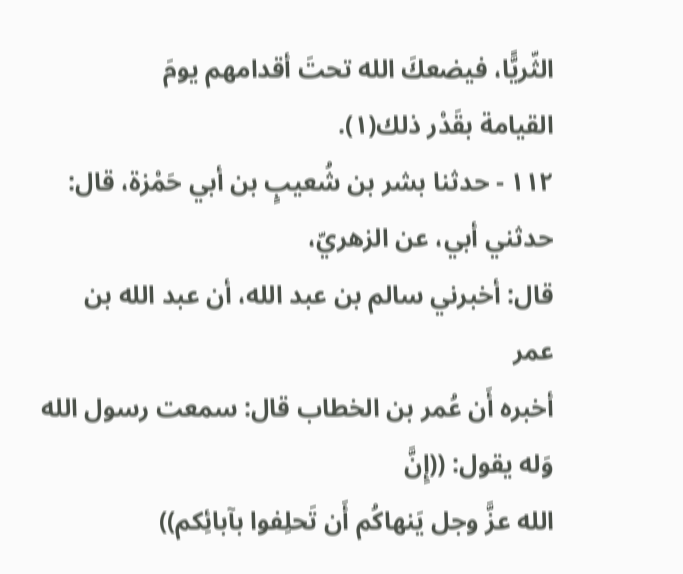الثّريًّا، فيضعكَ الله تحتَ أقدامهم يومَ
القيامة بقَدْر ذلك(١).
١١٢ - حدثنا بشر بن شُعيبٍ بن أبي حَمْزة، قال: حدثني أبي، عن الزهريّ،
قال: أخبرني سالم بن عبد الله، أن عبد الله بن عمر
أخبره أَن عُمر بن الخطاب قال: سمعت رسول الله وَله يقول: ((إِنَّ
الله عزَّ وجل يَنهاكُم أَن تَحلِفوا بآبائِكم))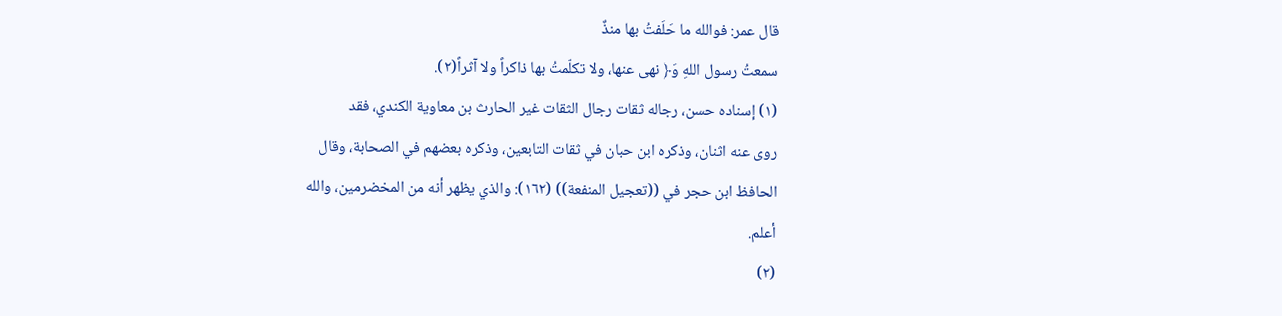قال عمر: فوالله ما حَلَفتُ بها منذٌ
سمعتُ رسول اللهِ وَ﴿ نهى عنها، ولا تكلّمتُ بها ذاكراً ولا آثراً(٢).
(١) إسناده حسن، رجاله ثقات رجال الثقات غير الحارث بن معاوية الكندي، فقد
روى عنه اثنان، وذكره ابن حبان في ثقات التابعين، وذكره بعضهم في الصحابة، وقال
الحافظ ابن حجر في ((تعجيل المنفعة)) (١٦٢): والذي يظهر أنه من المخضرمين، والله
أعلم.
(٢)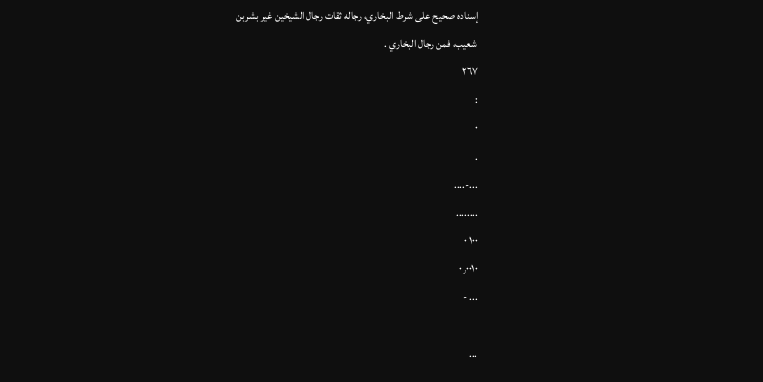إسناده صحيح على شرط البخاري، رجاله ثقات رجال الشيخين غير بشربن
شعيب، فمن رجال البخاري .
٢٦٧
:
٠
.
...-....
........
١٠٠ ٠
٠٫٠٠١٠
... -

...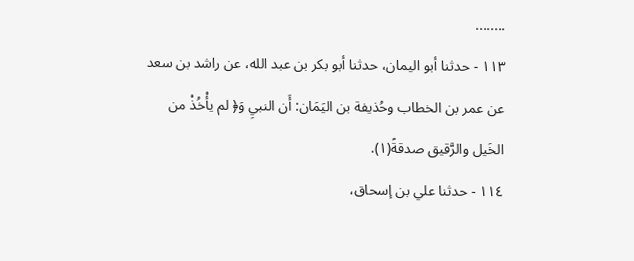........
١١٣ - حدثنا أبو اليمان، حدثنا أبو بكر بن عبد الله، عن راشد بن سعد
عن عمر بن الخطاب وحُذيفة بن اليَمَان: أَن النبيِ وَ﴿ لم يأْخُذْ من
الخَيل والرَّقيق صدقةً(١).
١١٤ - حدثنا علي بن إسحاق،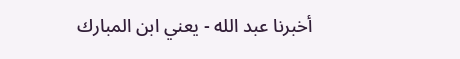أخبرنا عبد الله - يعني ابن المبارك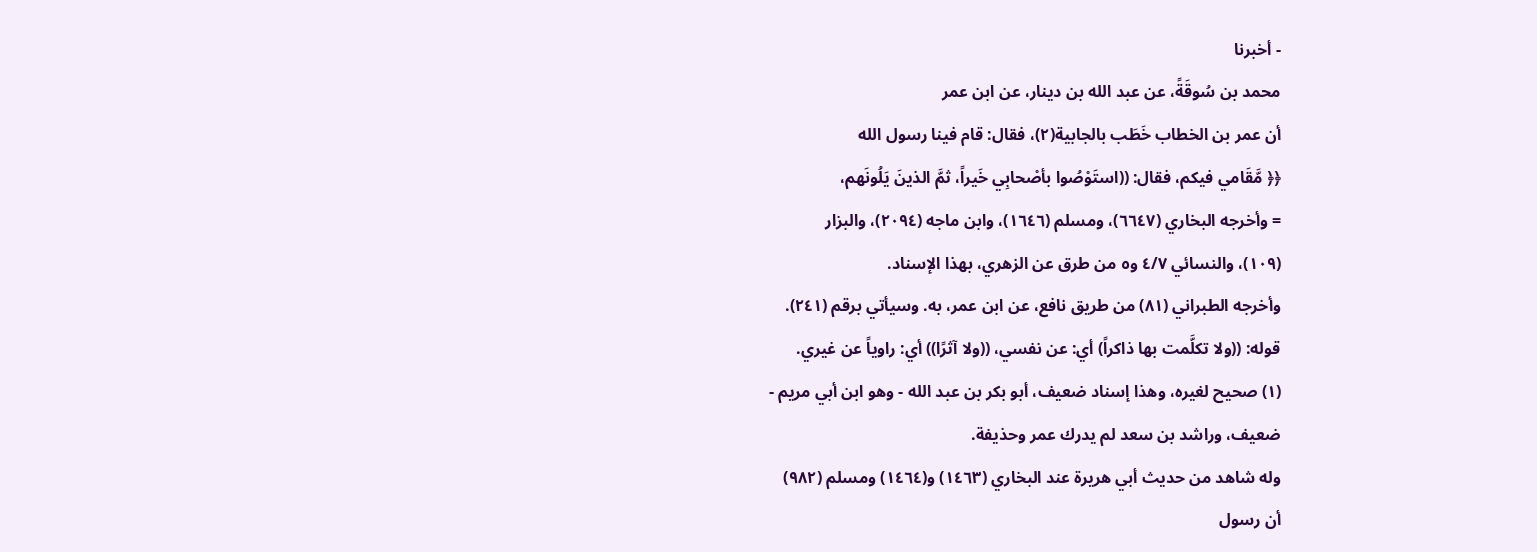- أخبرنا
محمد بن سُوقَةً، عن عبد الله بن دینار، عن ابن عمر
أن عمر بن الخطاب خَطَب بالجابية(٢)، فقال: قام فينا رسول الله
﴿﴿ مَّقَامي فيكم، فقال: ((استَوْصُوا بأصْحابِي خَيراً، ثمَّ الذينَ يَلُونَهم،
= وأخرجه البخاري (٦٦٤٧)، ومسلم (١٦٤٦)، وابن ماجه (٢٠٩٤)، والبزار
(١٠٩)، والنسائي ٤/٧ و٥ من طرق عن الزهري، بهذا الإسناد.
وأخرجه الطبراني (٨١) من طريق نافع، عن ابن عمر، به. وسيأتي برقم (٢٤١).
قوله: ((ولا تكلَّمت بها ذاكراً) أي: عن نفسي، ((ولا آثرًا)) أي: راوياً عن غيري.
(١) صحيح لغيره، وهذا إسناد ضعيف، أبو بكر بن عبد الله - وهو ابن أبي مريم -
ضعيف، وراشد بن سعد لم يدرك عمر وحذيفة.
وله شاهد من حديث أبي هريرة عند البخاري (١٤٦٣) و(١٤٦٤) ومسلم (٩٨٢)
أن رسول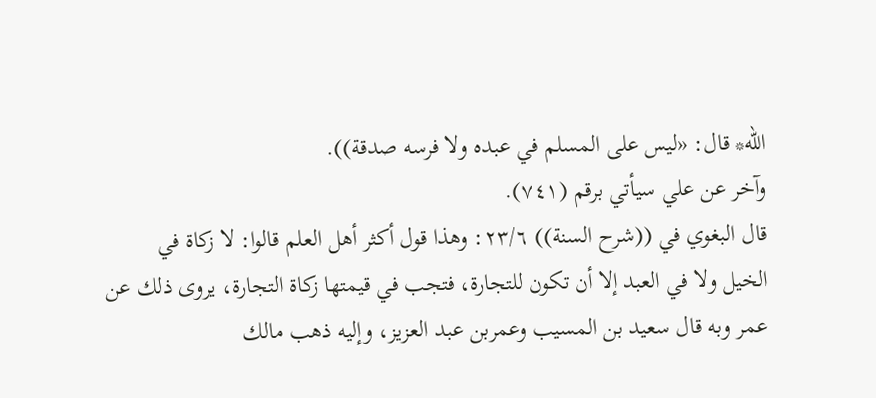الله* قال: «ليس على المسلم في عبده ولا فرسه صدقة)).
وآخر عن علي سيأتي برقم (٧٤١).
قال البغوي في ((شرح السنة)) ٢٣/٦: وهذا قول أكثر أهل العلم قالوا: لا زكاة في
الخيل ولا في العبد إلا أن تكون للتجارة، فتجب في قيمتها زكاة التجارة، يروى ذلك عن
عمر وبه قال سعيد بن المسيب وعمربن عبد العزيز، وإليه ذهب مالك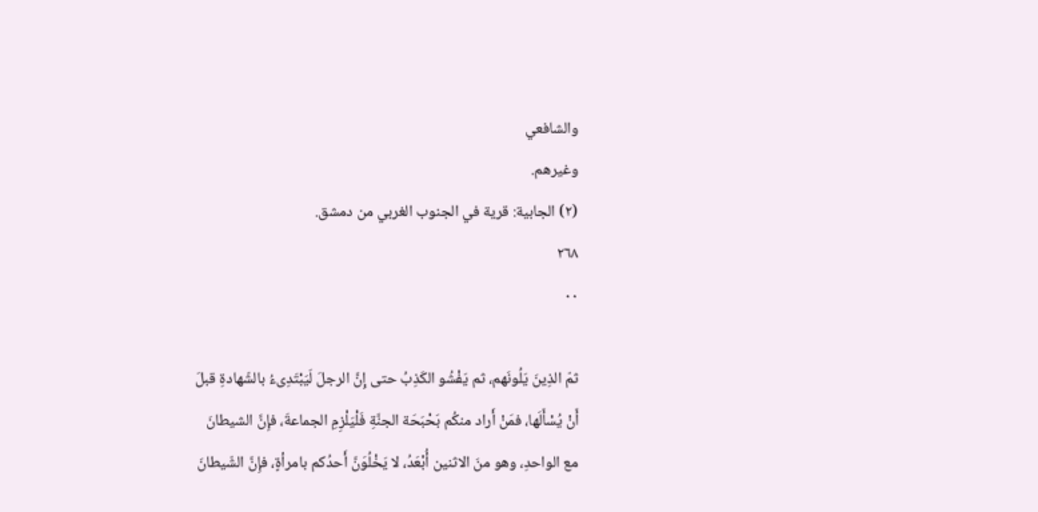والشافعي
وغيرهم.
(٢) الجابية: قرية في الجنوب الغربي من دمشق.
٢٦٨
٠٠

ثمّ الذِينَ يَلُونَهم، ثم يَفْشُو الكَذِبُ حتى إِنَّ الرجلَ لَيَبْتَدِىءُ بالشّهادةِ قبلَ
أَنْ يُسْأَلَها، فمَنْ أَراد منكُم بَحْبَحَة الجنَّةِ فَلْيَلْزِمِ الجماعةَ، فإِنَّ الشيطانَ
مع الواحدِ، وهو منَ الاثنين أُبْعَدُ، لا يَخْلُوَنَّ أَحدُكم بامرأةٍ، فإِنَّ الشّيطانَ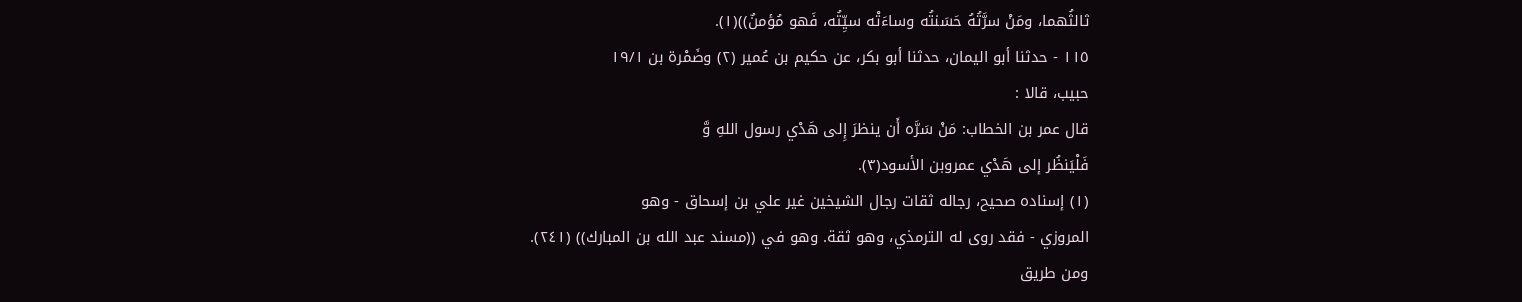ثالثُهما، ومَنْ سرَّتُهُ حَسَنتُه وساءَتْه سيِّتُه، فَهو مُؤمنٌ))(١).
١١٥ - حدثنا أبو اليمان، حدثنا أبو بكر، عن حكيم بن عُمير (٢) وضَمْرة بن ١٩/١
حبيب، قالا :
قال عمر بن الخطاب: مَنْ سَرَّه أَن ينظرَ إِلى هَدْي رسول اللهِ وَّ
فَلْيَنظُر إلى هَدْي عمروبن الأسود(٣).
(١) إسناده صحيح، رجاله ثقات رجال الشيخين غير علي بن إسحاق - وهو
المروزي - فقد روى له الترمذي، وهو ثقة. وهو في ((مسند عبد الله بن المبارك)) (٢٤١).
ومن طريق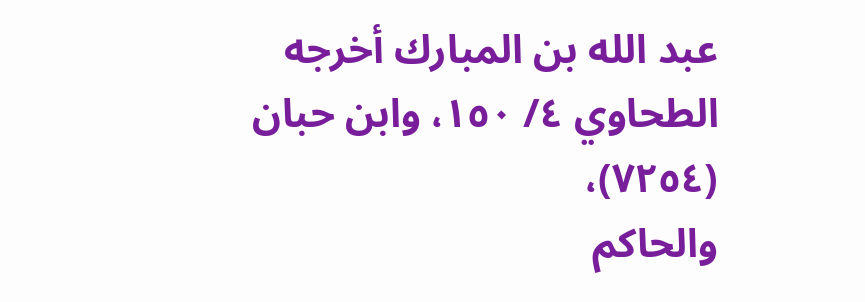عبد الله بن المبارك أخرجه الطحاوي ٤/ ١٥٠، وابن حبان (٧٢٥٤)،
والحاكم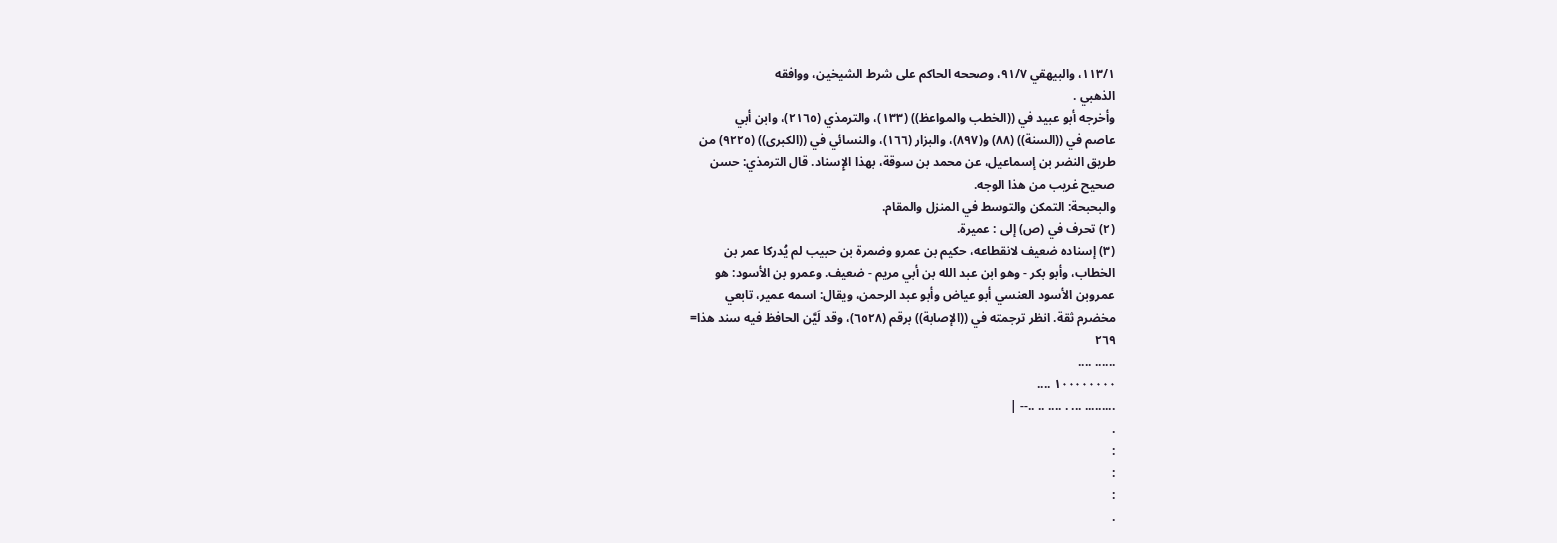١١٣/١، والبيهقي ٩١/٧، وصححه الحاكم على شرط الشيخين، ووافقه
الذهبي .
وأخرجه أبو عبيد في ((الخطب والمواعظ)) (١٣٣)، والترمذي (٢١٦٥)، وابن أبي
عاصم في ((السنة)) (٨٨) و(٨٩٧)، والبزار (١٦٦)، والنسائي في ((الكبرى)) (٩٢٢٥) من
طريق النضر بن إسماعيل، عن محمد بن سوقة، بهذا الإِسناد. قال الترمذي: حسن
صحیح غریب من هذا الوجه.
والبحبحة: التمكن والتوسط في المنزل والمقام.
(٢) تحرف في (ص) إلى : عميرة.
(٣) إسناده ضعيف لانقطاعه، حكيم بن عمرو وضمرة بن حبيب لم يُدركا عمر بن
الخطاب، وأبو بكر - وهو ابن عبد الله بن أبي مريم - ضعيف. وعمرو بن الأسود: هو
عمروبن الأسود العنسي أبو عياض وأبو عبد الرحمن، ويقال: اسمه عمير، تابعي
مخضرم ثقة. انظر ترجمته في ((الإصابة)) برقم (٦٥٢٨)، وقد لَيَّن الحافظ فيه سند هذا=
٢٦٩
...... ....
١٠٠٠٠٠٠٠٠ ....
......... ... . .... .. ..-- |
.
:
:
:
.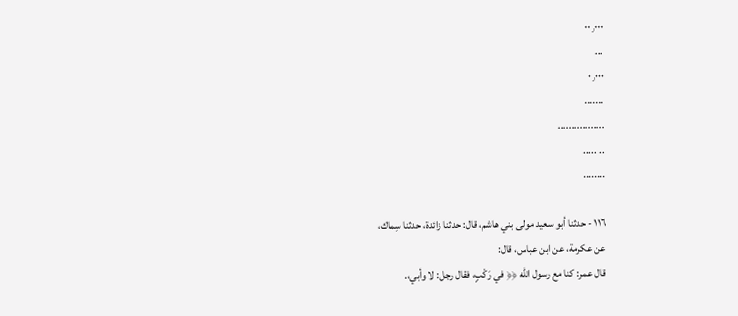٠٠٫٠٠٠
...
٠٫٠٠٠
.......
.................
.. .....
........

١١٦ - حدثنا أبو سعيد مولى بني هاشم، قال: حدثنا زائدة، حدثنا سِماك،
عن عكرمة، عن ابن عباس، قال:
قال عمر: كنا مع رسول الله ﴿﴿ في رَكْبٍ، فقال رجل: لا وأبي،.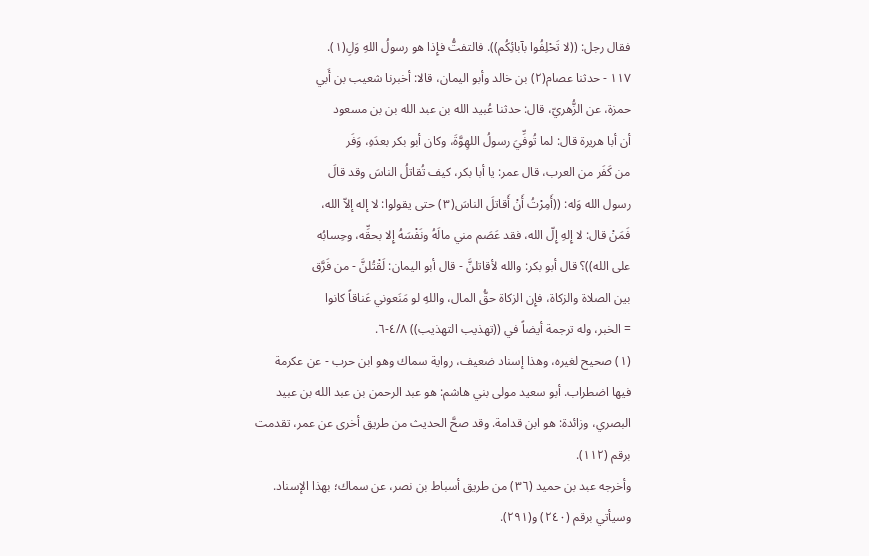فقال رجل: ((لا تَحْلِفُوا بآبائِكُم)). فالتفتُّ فإِذا هو رسولُ اللهِ وَلِ(١).
١١٧ - حدثنا عصام(٢) بن خالد وأبو اليمان، قالا: أخبرنا شعيب بن أَبي
حمزة، عن الزُّهريّ، قال: حدثنا عُبيد الله بن عبد الله بن بن مسعود
أن أبا هريرة قال: لما تُوفِّيَ رسولُ اللهِوَّةَ، وكان أبو بكر بعدَهِ، وَفَر
من كَفَر من العرب، قال عمر: يا أبا بكر، كيف تُقاتلُ الناسَ وقد قالَ
رسول الله وَله: ((أَمِرْتُ أَنْ أَقاتلَ الناسَ(٣) حتى يقولوا: لا إله إلاّ الله،
فَمَنْ قال: لا إِلهِ إِلّ الله، فقد عَصَم مني مالَهُ ونَفْسَهُ إِلا بحقِّه، وحِسابُه
على الله))؟ قال أبو بكر: والله لأقاتلنَّ - قال أبو اليمان: لَقْتُلنَّ - من فَرَّق
بين الصلاة والزكاة، فإِن الزكاة حقُّ المال، واللهِ لو مَنَعوني عَناقاً كانوا
= الخبر، وله ترجمة أيضاً في ((تهذيب التهذيب)) ٤/٨-٦.
(١) صحيح لغيره، وهذا إسناد ضعيف، رواية سماك وهو ابن حرب - عن عكرمة
فيها اضطراب. أبو سعيد مولى بني هاشم: هو عبد الرحمن بن عبد الله بن عبيد
البصري، وزائدة: هو ابن قدامة. وقد صحَّ الحديث من طريق أخرى عن عمر، تقدمت
برقم (١١٢).
وأخرجه عبد بن حميد (٣٦) من طريق أسباط بن نصر، عن سماك؛ بهذا الإسناد.
وسيأتي برقم (٢٤٠) و(٢٩١).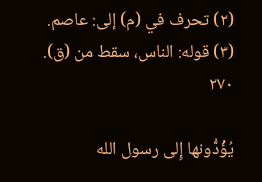(٢) تحرف في (م) إلى: عاصم.
(٣) قوله: الناس، سقط من (ق).
٢٧٠

يُؤْدُّونها إِلى رسول الله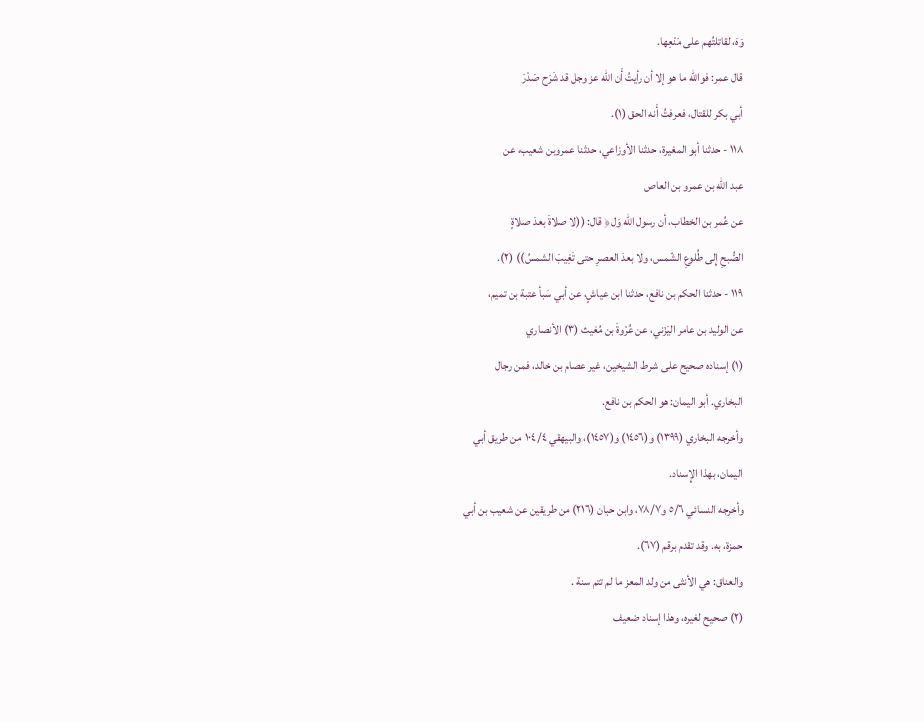وَهَ، لقاتلتُهم على مَنْعِها.
قال عمر: فوالله ما هو إلا أن رأيتُ أَن الله عز وجل قد شَرَح صَدْرَ
أبي بكر للقتال، فعرفتُ أَنه الحق (١).
١١٨ - حدثنا أبو المغيرة، حدثنا الأوزاعي، حدثنا عمروبن شعيب، عن
عبد الله بن عمرو بن العاص
عن عُمر بن الخطاب، أن رسول الله وَل﴿ قال: ((لا صلاةَ بعدَ صلاةٍ
الصُّبحِ إِلى طُلوعِ الشّمس، ولا بعدَ العصرِ حتى تَغِيبَ الشمسُ)) (٢).
١١٩ - حدثنا الحكم بن نافع، حدثنا ابن عياشٍ، عن أبي سَبأ عتبة بن تميم،
عن الوليد بن عامر اليَزَني، عن عُرْوةَ بن مُغيث (٣) الأنصاري
(١) إسناده صحيح على شرط الشيخين، غير عصام بن خالد، فمن رجال
البخاري. أبو اليمان: هو الحكم بن نافع.
وأخرجه البخاري (١٣٩٩) و(١٤٥٦) و(١٤٥٧)، والبيهقي ١٠٤/٤ من طريق أبي
الیمان، بهذا الإِسناد.
وأخرجه النسائي ٥/٦ و٧٨/٧، وابن حبان (٢١٦) من طريقين عن شعيب بن أبي
حمزة، به. وقد تقدم برقم (٦٧).
والعناق: هي الأنثى من ولد المعز ما لم تتم سنة .
(٢) صحيح لغيره، وهذا إسناد ضعيف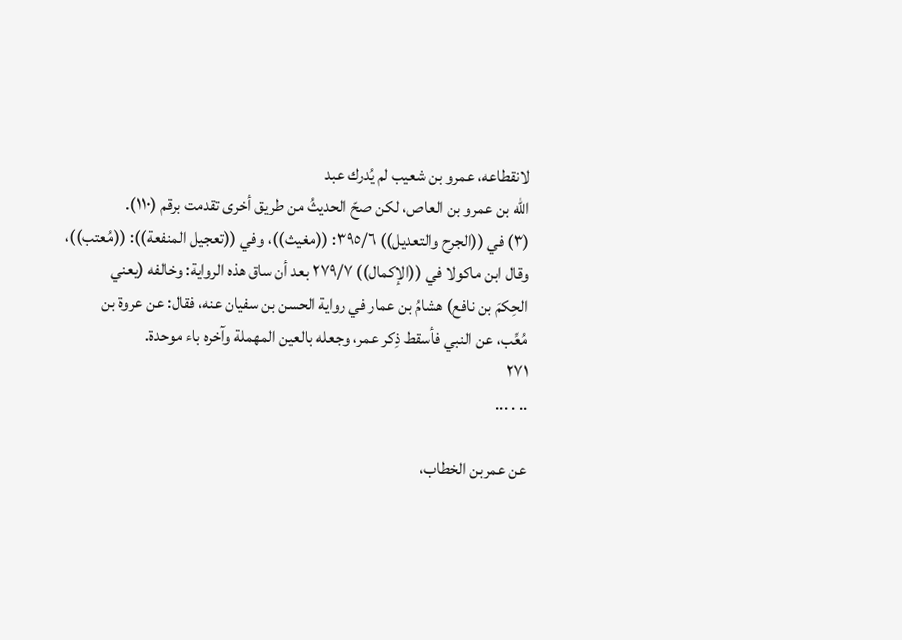لانقطاعه، عمرو بن شعيب لم يُدرك عبد
الله بن عمرو بن العاص، لكن صحّ الحديثُ من طريق أخرى تقدمت برقم (١١٠).
(٣) في ((الجرح والتعديل)) ٣٩٥/٦: ((مغيث))، وفي ((تعجيل المنفعة)): ((مُعتب))،
وقال ابن ماكولا في ((الإكمال)) ٢٧٩/٧ بعد أن ساق هذه الرواية: وخالفه (يعني
الحِكمَ بن نافع) هشامُ بن عمار في رواية الحسن بن سفيان عنه، فقال: عن عروة بن
مُعِّب، عن النبي فأسقط ذِكر عمر، وجعله بالعين المهملة وآخره باء موحدة.
٢٧١
.. . ...

عن عمربن الخطاب،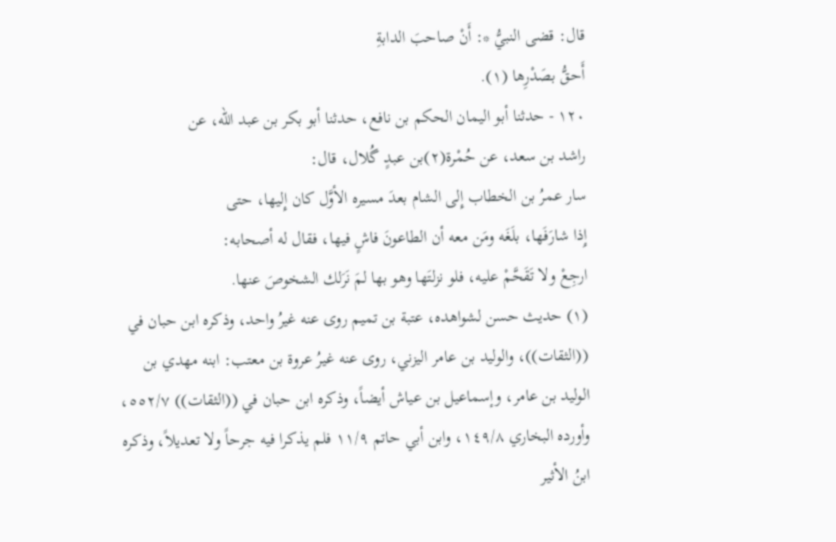قال: قضى النبيُّ *: أَنْ صاحبَ الدابةِ
أَحقُّ بصَدْرِها (١).
١٢٠ - حدثنا أبو اليمان الحكم بن نافع، حدثنا أبو بكر بن عبد الله، عن
راشد بن سعد، عن حُمْرة(٢)بن عبدٍ گُلال، قال:
سار عمرُ بن الخطاب إِلى الشام بعدَ مسيره الأوَّل كان إِليها، حتى
إِذا شارَفَها، بلَغَه ومَن معه أن الطاعونَ فاشٍ فيها، فقال له أصحابه:
ارجِعْ ولا تَقَحَّمْ عليه، فلو نزلتَها وهو بها لمَ نَرَلك الشخوصَ عنها.
(١) حدیث حسن لشواهده، عتبة بن تمیم روی عنه غيرُ واحد، وذكره ابن حبان في
((الثقات))، والوليد بن عامر اليزني، روى عنه غيرُ عروة بن معتب: ابنه مهدي بن
الوليد بن عامر، وإسماعيل بن عياش أيضاً، وذكره ابن حبان في ((الثقات)) ٥٥٢/٧،
وأورده البخاري ١٤٩/٨، وابن أبي حاتم ١١/٩ فلم يذكرا فيه جرحاً ولا تعديلاً، وذكره
ابنُ الأثير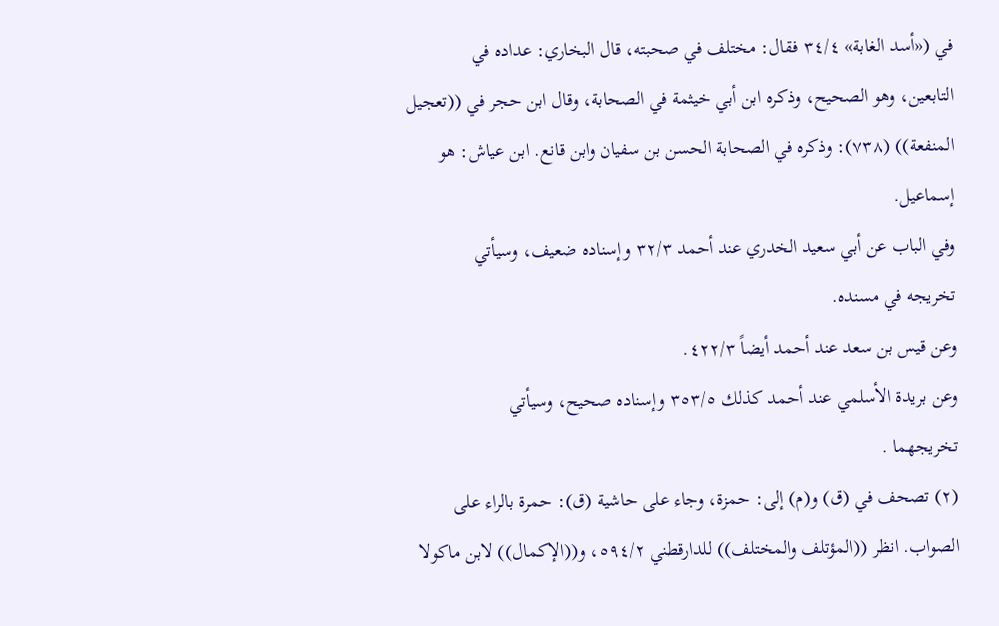في («أسد الغابة» ٣٤/٤ فقال: مختلف في صحبته، قال البخاري: عداده في
التابعين، وهو الصحيح، وذكره ابن أبي خيثمة في الصحابة، وقال ابن حجر في ((تعجيل
المنفعة)) (٧٣٨): وذكره في الصحابة الحسن بن سفيان وابن قانع. ابن عياش: هو
إسماعيل.
وفي الباب عن أبي سعيد الخدري عند أحمد ٣٢/٣ وإسناده ضعيف، وسيأتي
تخريجه في مسنده.
وعن قيس بن سعد عند أحمد أيضاً ٤٢٢/٣.
وعن بريدة الأسلمي عند أحمد كذلك ٣٥٣/٥ وإسناده صحيح، وسيأتي
تخريجهما .
(٢) تصحف في (ق) و(م) إلى: حمزة، وجاء على حاشية (ق): حمرة بالراء على
الصواب. انظر ((المؤتلف والمختلف)) للدارقطني ٥٩٤/٢، و((الإكمال)) لابن ماكولا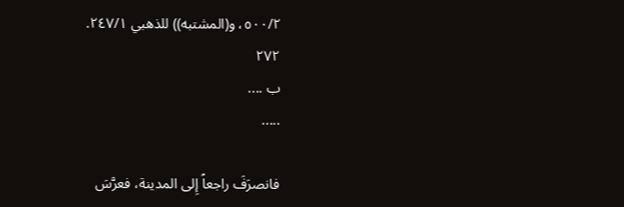٥٠٠/٢، و(المشتبه)) للذهبي ٢٤٧/١.
٢٧٢
ب ....
.....

فانصرَفَ راجعاً إِلى المدينة، فعرَّسَ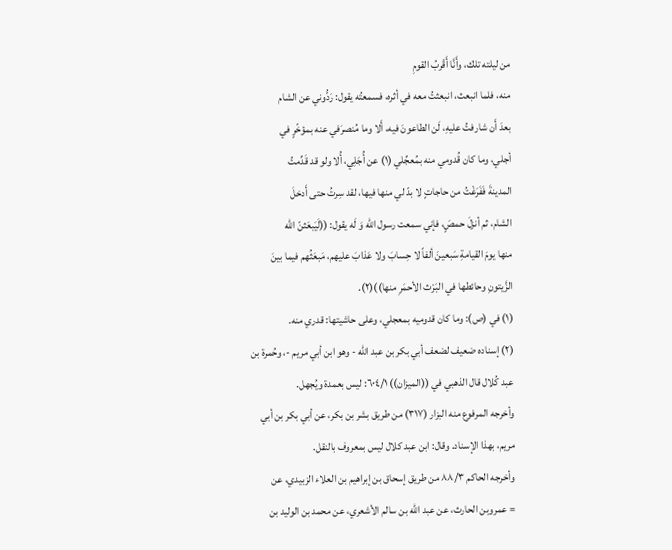من ليلته تلك، وأَنَّا أَقْربُ القومِ
منه، فلما انبعث، انبعثتُ معه في أثره، فسمعتُه يقول: رَدُّوني عن الشام
بعدَ أَن شارفتُ عليهِ، لَن الطاعونَ فيه، أَلا وما مُنصرَفي عنه بمؤخّرٍ في
أجلي، وما كان قُدومي منه بمُعجِّلي (١) عن أُجَلِي، أُلا ولو قد قَدِّمتُ
المدينةَ فَفَرَغْتُ من حاجاتٍ لا بدّ لي منها فيها، لقد سِرتُ حتى أَدخلَ
الشام، ثم أنزلَ حمصٍَ، فإني سمعت رسول الله وَ لَه يقول: ((لَيَبعَثنّ الله
منها يومَ القيامةِ سَبعينَ ألفاً لا حِسابَ ولا عَذابَ عليهم، مَبعَثُهم فيما بينَ
الزَّيتونِ وحائطها في البَرْث الأحمَرِ منها))(٢).
(١) في (ص): وما كان قدوميه بمعجلي، وعلى حاشيتها: قدري منه.
(٢) إسناده ضعيف لضعف أبي بكر بن عبد الله - وهو ابن أبي مريم -، وحُمرة بن
عبد كُلال قال الذهبي في ((الميزان)) ٦٠٤/١: ليس بعمدة ويُجهل.
وأخرجه المرفوع منه البزار (٣١٧) من طريق بشر بن بكر، عن أبي بكر بن أبي
مريم، بهذا الإسناد. وقال: ابن عبد كلال ليس بمعروف بالنقل.
وأخرجه الحاكم ٨٨/٣ من طريق إسحاق بن إبراهيم بن العلاء الزبيدي، عن
= عمروبن الحارث، عن عبد الله بن سالم الأشعري، عن محمد بن الوليد بن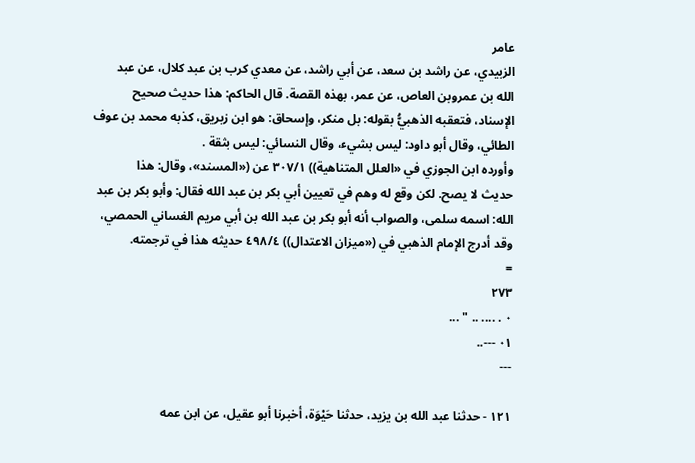عامر
الزبيدي، عن راشد بن سعد، عن أبي راشد، عن معدي کرب بن عبد کلال، عن عبد
الله بن عمروبن العاص، عن عمر، بهذه القصة. قال الحاكم: هذا حديث صحيح
الإسناد، فتعقبه الذهبيُّ بقوله: بل منكر، وإسحاق: هو ابن زبريق، كذبه محمد بن عوف
الطائي، وقال أبو داود: ليس بشيء، وقال النسائي: ليس بثقة .
وأورده ابن الجوزي في «العلل المتناهية)) ٣٠٧/١ عن («المسند»، وقال: هذا
حديث لا يصح. لكن وقع له وهم في تعيين أبي بكر بن عبد الله فقال: وأبو بكر بن عبد
الله: اسمه سلمى، والصواب أنه أبو بكر بن عبد الله بن أبي مريم الغساني الحمصي،
وقد أدرج الإمام الذهبي في («ميزان الاعتدال)) ٤٩٨/٤ حديثه هذا في ترجمته.
=
٢٧٣
٠ . .... .. " ...
٠١ ---..
---

١٢١ - حدثنا عبد الله بن يزيد، حدثنا حَيْوَة، أخبرنا أبو عقيل، عن ابن عمه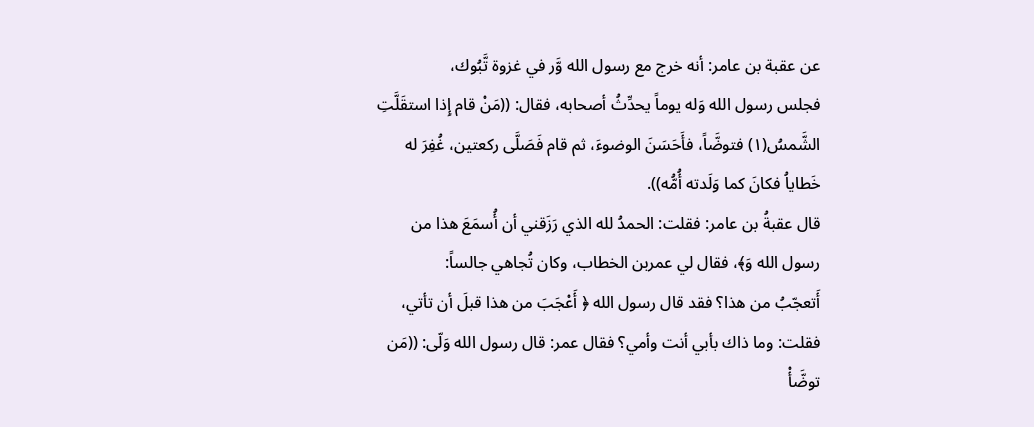عن عقبة بن عامر: أنه خرج مع رسول الله وَّر في غزوة تَّبُوك،
فجلس رسول الله وَله يوماً يحدِّثُ أصحابه، فقال: ((مَنْ قام إِذا استقَلَّتِ
الشَّمسُ(١) فتوضَّاً، فأَحَسَنَ الوضوءَ، ثم قام فَصَلَّى ركعتين، غُفِرَ له
خَطاياُ فكانَ كما وَلَدته أُمُّه)).
قال عقبةُ بن عامر: فقلت: الحمدُ لله الذي رَزَقني أن أُسمَعَ هذا من
رسول الله وَ﴾، فقال لي عمربن الخطاب، وكان تُجاهي جالساً:
أَتعجّبُ من هذا؟ فقد قال رسول الله ﴿ أَعْجَبَ من هذا قبلَ أن تأتي،
فقلت: وما ذاك بأبي أنت وأمي؟ فقال عمر: قال رسول الله وَلّى: ((مَن
توضَّأْ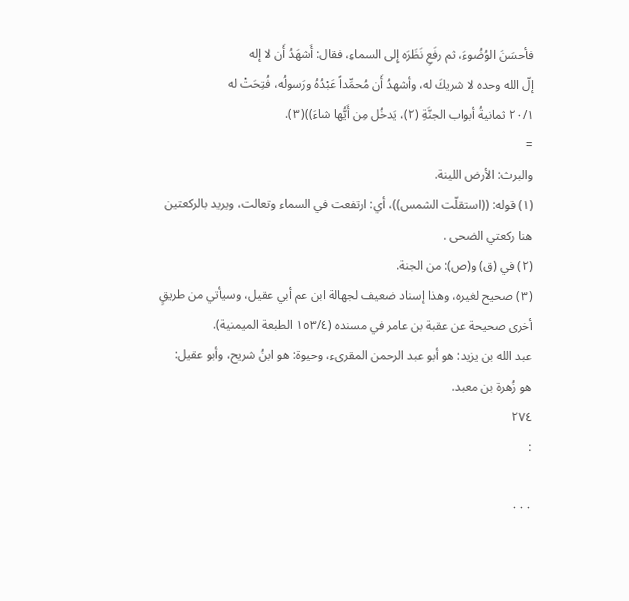فأحسَنَ الوُضُوءَ، ثم رفَعِ نَظَرَه إِلى السماءِ، فقال: أَشهَدُ أَن لا إله
إلّ الله وحده لا شريكَ له، وأشهدُ أَن مُحمِّداً عَبْدُهُ ورَسولُه، فُتِحَتْ له
٢٠/١ ثمانيةُ أبواب الجنَّةِ (٢)، يَدخُل مِن أَيُّها شاءَ))(٣).
=
والبرث: الأرض اللينة.
(١) قوله: ((استقلّت الشمس))، أي: ارتفعت في السماء وتعالت، ويريد بالركعتين
هنا ركعتي الضحى .
(٢) في (ق) و(ص): من الجنة.
(٣) صحيح لغيره، وهذا إسناد ضعيف لجهالة ابن عم أبي عقيل، وسيأتي من طريقٍ
أخرى صحيحة عن عقبة بن عامر في مسنده (١٥٣/٤ الطبعة الميمنية).
عبد الله بن يزيد: هو أبو عبد الرحمن المقرىء، وحيوة: هو ابنُ شريح، وأبو عقيل:
هو زُهرة بن معبد.
٢٧٤
:

٠٠٠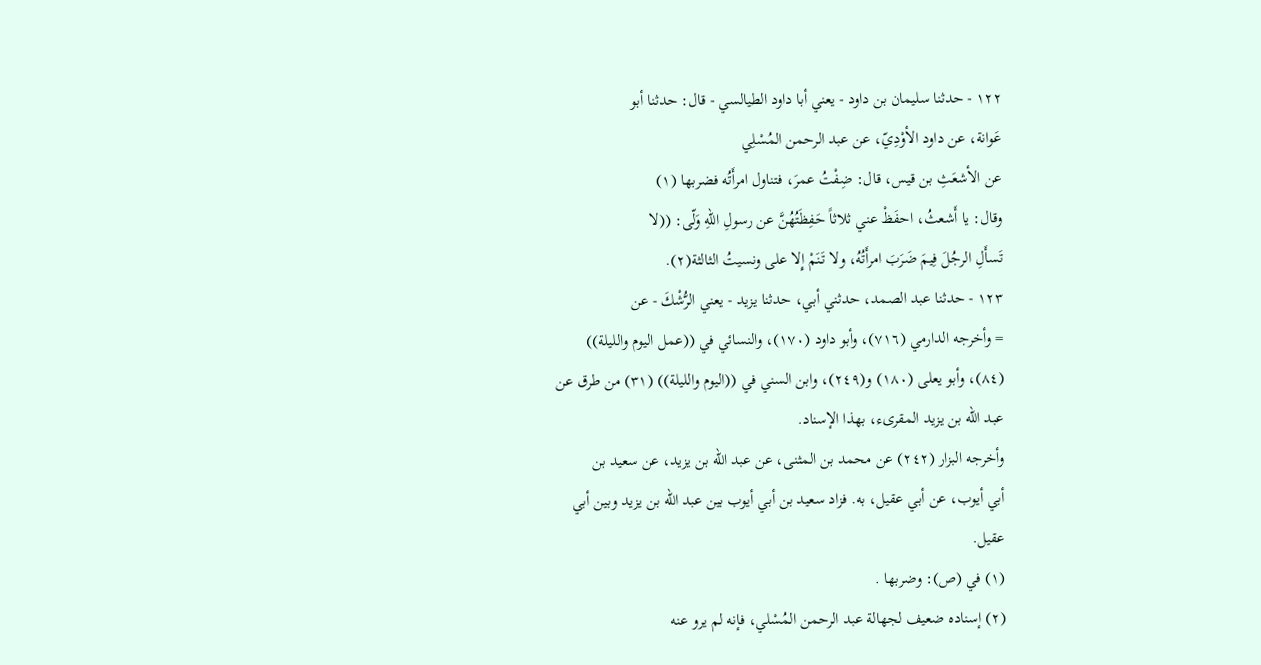١٢٢ - حدثنا سليمان بن داود - يعني أبا داود الطيالسي - قال: حدثنا أبو
عَوانة، عن داود الأوْدِيّ، عن عبد الرحمن المُسْلِي
عن الأشعَثِ بن قيس، قال: ضِفْتُ عمرَ، فتناول امرأَتُه فضربها (١)
وقال: يا أَشعثُ، احفَظْ عني ثلاثاً حَفِظَتُهُنَّ عن رسولِ اللهِ وَلّى: ((لا
تَسأَلِ الرجُلَ فِيمَ ضَرَبَ امرأَتُهُ، ولا تَنَمْ إِلا على ونسيتُ الثالثة(٢).
١٢٣ - حدثنا عبد الصمد، حدثني أبي، حدثنا يزيد - يعني الرُّشْكَ - عن
= وأخرجه الدارمي (٧١٦)، وأبو داود (١٧٠)، والنسائي في ((عمل اليوم والليلة))
(٨٤)، وأبو يعلى (١٨٠) و(٢٤٩)، وابن السني في ((اليوم والليلة)) (٣١) من طرق عن
عبد الله بن يزيد المقرىء، بهذا الإسناد.
وأخرجه البزار (٢٤٢) عن محمد بن المثنى، عن عبد الله بن يزيد، عن سعيد بن
أبي أيوب، عن أبي عقيل، به. فزاد سعيد بن أبي أيوب بين عبد الله بن يزيد وبين أبي
عقیل.
(١) في (ص): وضربها .
(٢) إسناده ضعيف لجهالة عبد الرحمن المُسْلي، فإنه لم يرو عنه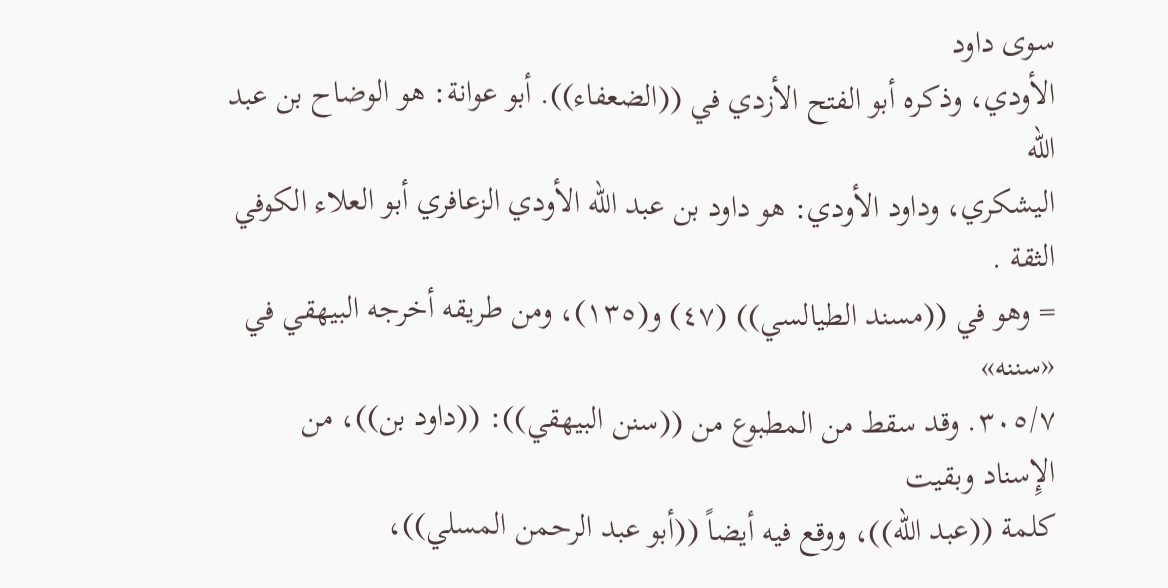سوى داود
الأودي، وذكره أبو الفتح الأزدي في ((الضعفاء)). أبو عوانة: هو الوضاح بن عبد الله
اليشكري، وداود الأودي: هو داود بن عبد الله الأودي الزعافري أبو العلاء الكوفي الثقة .
= وهو في ((مسند الطيالسي)) (٤٧) و(١٣٥)، ومن طريقه أخرجه البيهقي في «سننه»
٣٠٥/٧. وقد سقط من المطبوع من ((سنن البيهقي)): ((داود بن))، من الإِسناد وبقيت
كلمة ((عبد الله))، ووقع فيه أيضاً ((أبو عبد الرحمن المسلي))،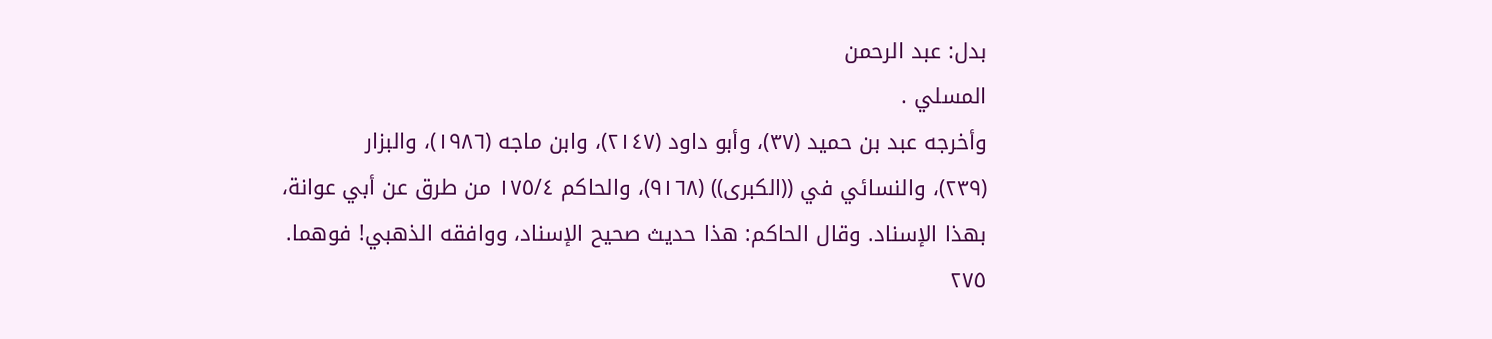بدل: عبد الرحمن
المسلي .
وأخرجه عبد بن حميد (٣٧)، وأبو داود (٢١٤٧)، وابن ماجه (١٩٨٦)، والبزار
(٢٣٩)، والنسائي في ((الكبرى)) (٩١٦٨)، والحاكم ١٧٥/٤ من طرق عن أبي عوانة،
بهذا الإسناد. وقال الحاكم: هذا حديث صحيح الإسناد، ووافقه الذهبي! فوهما.
٢٧٥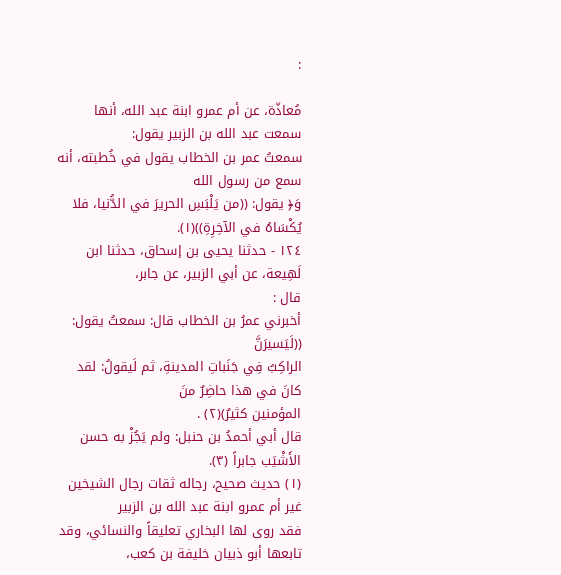:

مُعاذّة، عن أم عمرو ابنة عبد الله، أنها سمعت عبد الله بن الزبير يقول:
سمعتُ عمر بن الخطاب يقول في خُطبته، أنه سمع من رسول الله
وَ﴿ يقول: ((من يَلْبَسِ الحريرَ في الدُّنيا، فلا يُكْسَاهُ في الآخِرِةِ))(١).
١٢٤ - حدثنا يحيى بن إسحاق، حدثنا ابن لَهِيعة، عن أبي الزبير، عن جابر،
قال :
أخبرني عمرُ بن الخطاب قال: سمعتُ يقول: ((لَيَسيرَنَّ
الراكِبُ فِي جَنَباتِ المدينةِ، ثم لَيقولُ: لقد كانَ في هذا حاضِرٌ منَ
المؤمنین کثیرٌ)(٢) .
قال أبي أحمدُ بن حنبل: ولم يَجُزْ به حسن الأَشْيَب جابراً (٣).
(١) حديث صحيح، رجاله ثقات رجال الشيخين غير أم عمرو ابنة عبد الله بن الزبير
فقد روى لها البخاري تعليقاً والنسائي، وقد تابعها أبو ذبيان خليفة بن كعب،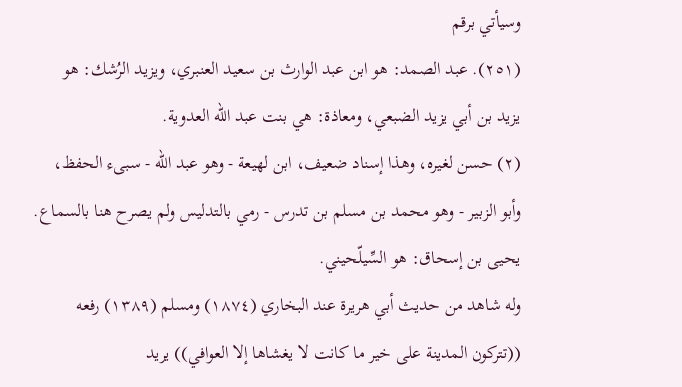وسيأتي برقم
(٢٥١). عبد الصمد: هو ابن عبد الوارث بن سعيد العنبري، ويزيد الرُشك: هو
يزيد بن أبي يزيد الضبعي، ومعاذة: هي بنت عبد الله العدوية.
(٢) حسن لغيره، وهذا إسناد ضعيف، ابن لهيعة - وهو عبد الله - سبىء الحفظ،
وأبو الزبير - وهو محمد بن مسلم بن تدرس - رمي بالتدليس ولم يصرح هنا بالسماع.
يحيى بن إسحاق: هو السِّيلّحيني.
وله شاهد من حديث أبي هريرة عند البخاري (١٨٧٤) ومسلم (١٣٨٩) رفعه
((تتركون المدينة على خير ما كانت لا يغشاها إلا العوافي)) يريد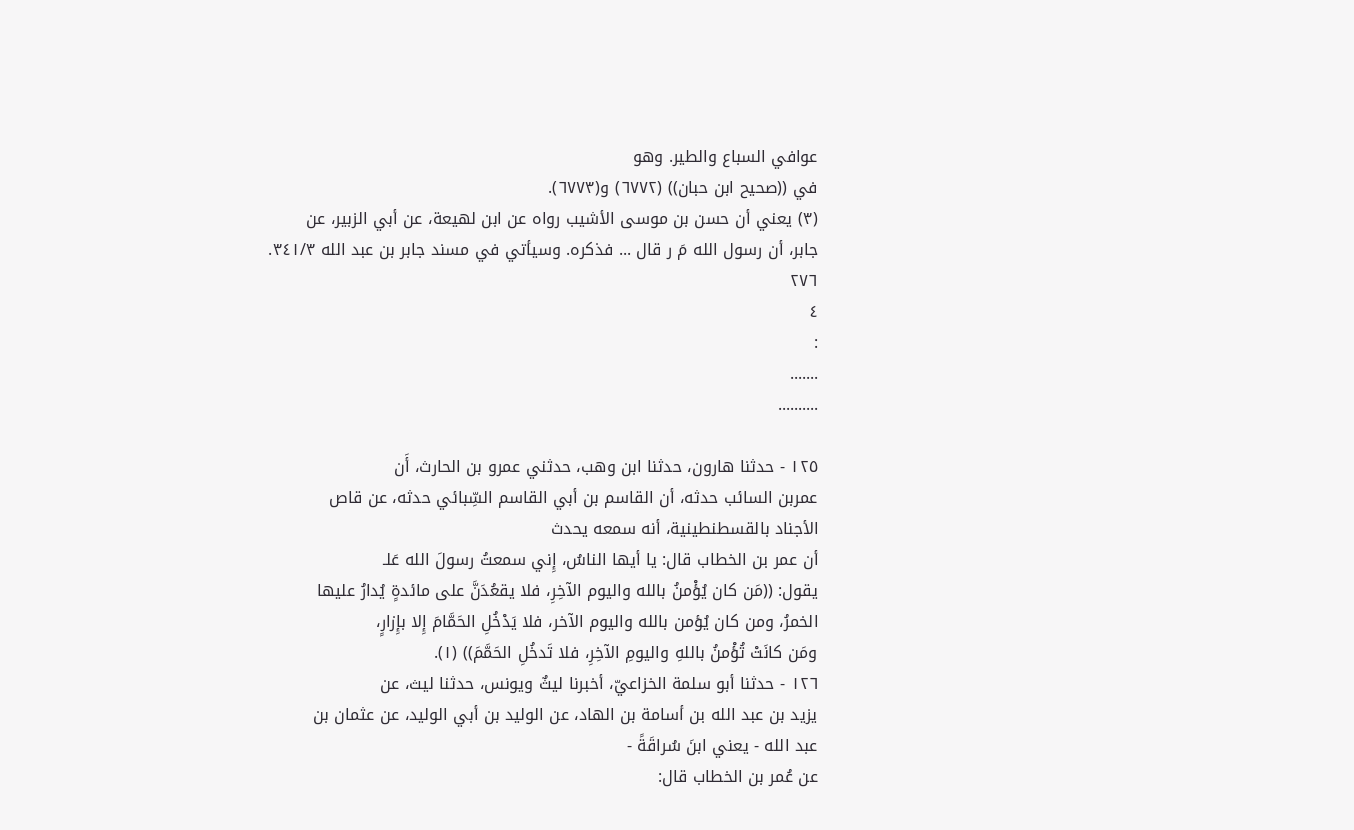عوافي السباع والطير. وهو
في ((صحيح ابن حبان)) (٦٧٧٢) و(٦٧٧٣).
(٣) يعني أن حسن بن موسى الأشيب رواه عن ابن لهيعة، عن أبي الزبير، عن
جابر، أن رسول الله مَ ر قال ... فذكره. وسيأتي في مسند جابر بن عبد الله ٣٤١/٣.
٢٧٦
٤
:
.......
..........

١٢٥ - حدثنا هارون، حدثنا ابن وهب، حدثني عمرو بن الحارث، أَن
عمربن السائب حدثه، أن القاسم بن أبي القاسم السِّبائي حدثه، عن قاص
الأجناد بالقسطنطينية، أنه سمعه يحدث
أن عمر بن الخطاب قال: يا أيها الناسُ، إِني سمعتُ رسولَ الله عَلـ
يقول: ((مَن كان يُؤْمنُ بالله واليوم الآخِرِ، فلا يقعُدَنَّ على مائدةٍ يُدارُ عليها
الخمرُ، ومن كان يُؤمن بالله واليوم الآخر، فلا يَدْخُلِ الحَمَّامَ إِلا بإِزارٍ،
ومَن كانَتْ تُؤْمنُ باللهِ واليومِ الآخِرِ، فلا تَدخُلِ الحَمَّمَ)) (١).
١٢٦ - حدثنا أبو سلمة الخزاعيّ، أخبرنا ليثٌ ويونس، حدثنا ليث، عن
يزيد بن عبد الله بن أسامة بن الهاد، عن الوليد بن أبي الوليد، عن عثمان بن
عبد الله - يعني ابنَ سُراقَةً -
عن عُمر بن الخطاب قال: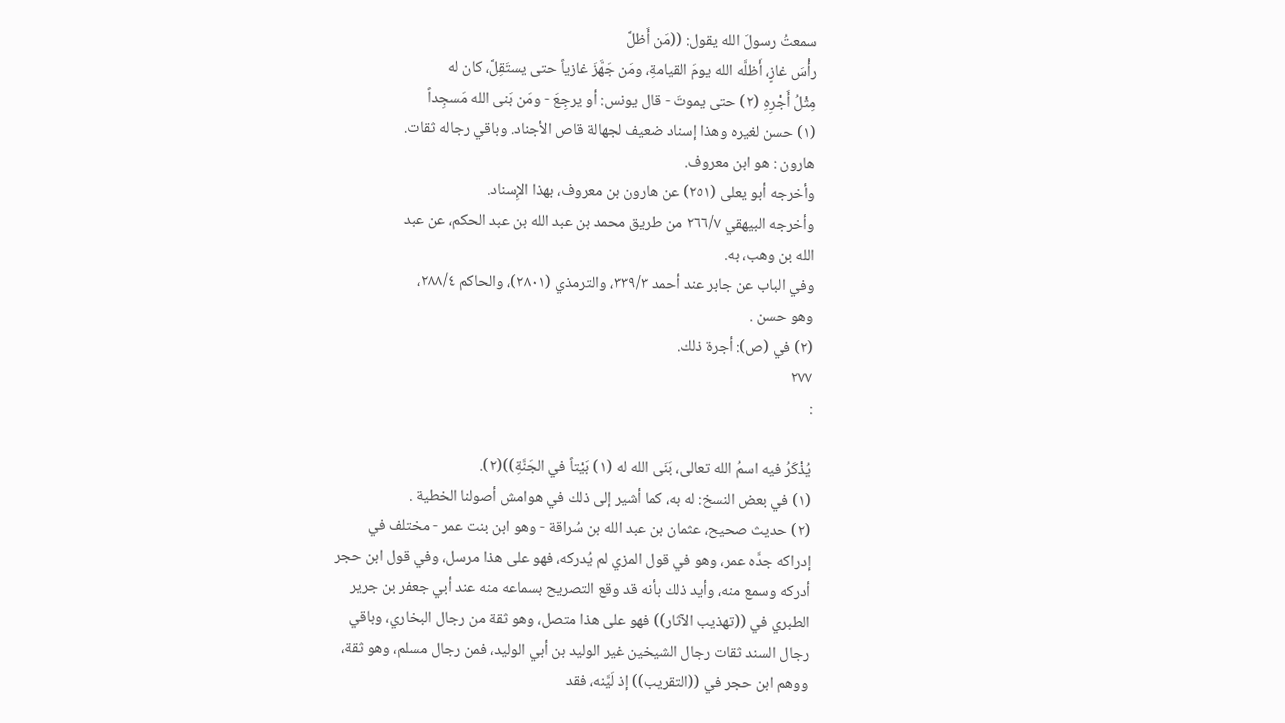سمعتُ رسولَ الله يقول: ((مَن أَظلَّ
رأْسَ غازٍ، أَظلَّه الله يومَ القيامةِ، ومَن جَهَّزَ غازياً حتى يستَقِلَّ، كان له
مِثْلُ أَجْرِهِ (٢) حتى يموتَ - قال يونس: أو يرجِعَ - ومَن بَنى الله مَسجِداً
(١) حسن لغيره وهذا إسناد ضعيف لجهالة قاص الأجناد. وباقي رجاله ثقات.
هارون : هو ابن معروف.
وأخرجه أبو يعلى (٢٥١) عن هارون بن معروف، بهذا الإِسناد.
وأخرجه البيهقي ٢٦٦/٧ من طريق محمد بن عبد الله بن عبد الحكم، عن عبد
الله بن وهب، به.
وفي الباب عن جابر عند أحمد ٣٣٩/٣، والترمذي (٢٨٠١)، والحاكم ٢٨٨/٤،
وهو حسن .
(٢) في (ص): أجرة ذلك.
٢٧٧
:

يُذْكَرُ فيه اسمُ الله تعالى، بَنَى الله له (١) بَيْتاً في الجَنَّةِ))(٢).
(١) في بعض النسخ: له به، كما أشير إلى ذلك في هوامش أصولنا الخطية .
(٢) حديث صحيح، عثمان بن عبد الله بن سُراقة - وهو ابن بنت عمر - مختلف في
إدراكه جدَّه عمر، وهو في قول المزي لم يُدرکه، فهو على هذا مرسل، وفي قول ابن حجر
أدركه وسمع منه، وأيد ذلك بأنه قد وقع التصريح بسماعه منه عند أبي جعفر بن جرير
الطبري في ((تهذيب الآثار)) فهو على هذا متصل، وهو ثقة من رجال البخاري، وباقي
رجال السند ثقات رجال الشيخين غير الوليد بن أبي الوليد، فمن رجال مسلم، وهو ثقة،
ووهم ابن حجر في ((التقريب)) إذ لَيَّنه، فقد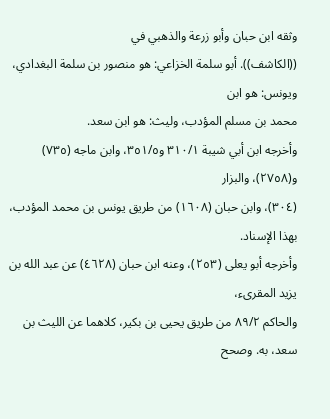وثقه ابن حبان وأبو زرعة والذهبي في
((الكاشف)). أبو سلمة الخزاعي: هو منصور بن سلمة البغدادي، ويونس: هو ابن
محمد بن مسلم المؤدب، ولیث: هو ابن سعد.
وأخرجه ابن أبي شيبة ٣١٠/١ و٣٥١/٥، وابن ماجه (٧٣٥) و(٢٧٥٨)، والبزار
(٣٠٤)، وابن حبان (١٦٠٨) من طريق يونس بن محمد المؤدب، بهذا الإسناد.
وأخرجه أبو یعلی (٢٥٣)، وعنه ابن حبان (٤٦٢٨) عن عبد الله بن یزید المقرىء،
والحاكم ٨٩/٢ من طريق يحيى بن بكير، كلاهما عن الليث بن سعد، به. وصحح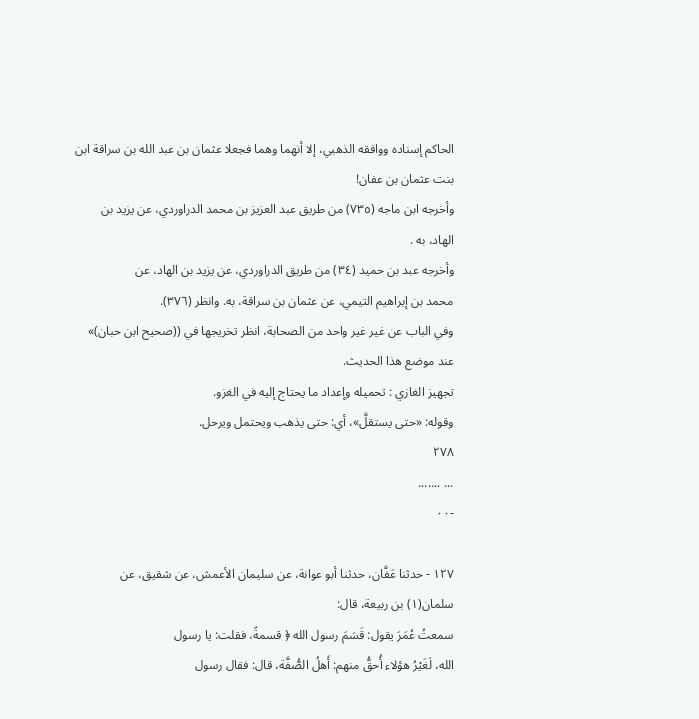الحاكم إسناده ووافقه الذهبي، إلا أنهما وهما فجعلا عثمان بن عبد الله بن سراقة ابن
بنت عثمان بن عفان!
وأخرجه ابن ماجه (٧٣٥) من طريق عبد العزيز بن محمد الدراوردي، عن یزید بن
الهاد، به .
وأخرجه عبد بن حميد (٣٤) من طريق الدراوردي، عن يزيد بن الهاد، عن
محمد بن إبراهيم التيمي، عن عثمان بن سراقة، به. وانظر (٣٧٦).
وفي الباب عن غير غير واحد من الصحابة، انظر تخريجها في ((صحيح ابن حبان)»
عند موضع هذا الحدیث.
تجهيز الغازي : تحمیله وإعداد ما يحتاج إليه في الغزو.
وقوله: «حتی یستقلَّ»، أي: حتی یذهب ويحتمل ويرحل.
٢٧٨
... .......
-٠٠

١٢٧ - حدثنا عَفَّان، حدثنا أبو عوانة، عن سليمان الأعمش، عن شقيق، عن
سلمان(١) بن ربيعة، قال:
سمعتُ عُمَرَ يقول: قَسَمَ رسول الله ﴿ قسمةً، فقلت: يا رسول
الله، لَغَيْرُ هؤلاء أُحقُّ منهم: أَهلُ الصُّفَّة، قال: فقال رسول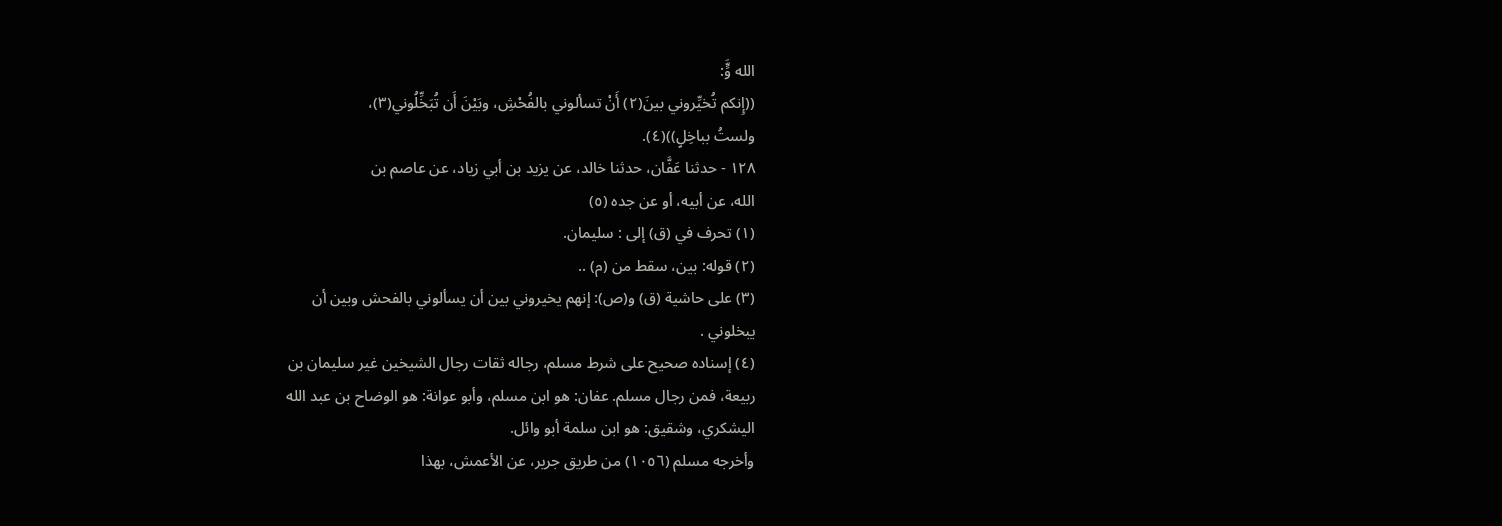الله وٍَّ:
((إِنكم تُخيِّروني بينَ(٢) أَنْ تسألوني بالفُحْشِ، وبَيْنَ أَن تُبَخِّلُوني(٣)،
ولستُ بباخِلٍ))(٤).
١٢٨ - حدثنا عَفَّان، حدثنا خالد، عن يزيد بن أبي زياد، عن عاصم بن
الله، عن أبيه، أو عن جده (٥)
(١) تحرف في (ق) إلى : سليمان.
(٢) قوله: بين، سقط من (م) ..
(٣) على حاشية (ق) و(ص): إنهم يخيروني بين أن يسألوني بالفحش وبين أن
يبخلوني .
(٤) إسناده صحيح على شرط مسلم، رجاله ثقات رجال الشيخين غير سليمان بن
ربيعة، فمن رجال مسلم. عفان: هو ابن مسلم، وأبو عوانة: هو الوضاح بن عبد الله
اليشكري، وشقيق: هو ابن سلمة أبو وائل.
وأخرجه مسلم (١٠٥٦) من طريق جرير، عن الأعمش، بهذا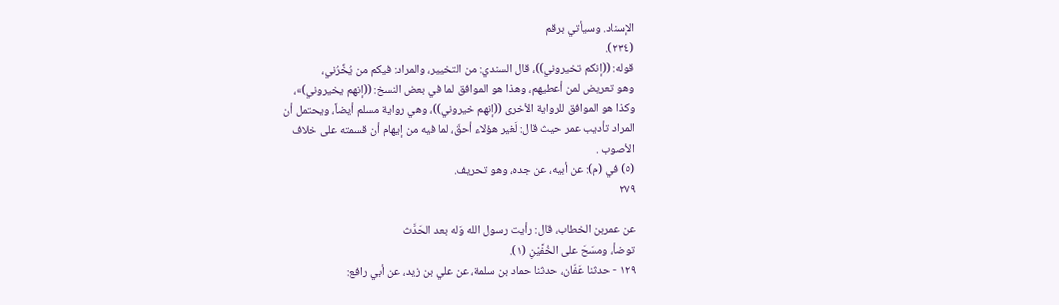الإسناد. وسيأتي برقم
(٢٣٤).
قوله: ((إنكم تخيروني))، قال السندي: من التخيير، والمراد: فيكم من يُخِّرُني،
وهو تعريض لمن أعطيهم، وهذا هو الموافق لما في بعض النسخ: ((إنهم يخيروني)»،
وكذا هو الموافق للرواية الأخرى ((إنهم خيروني))، وهي رواية مسلم أيضاً، ويحتمل أن
المراد تأديب عمر حيث قال: لَغير هؤلاء أحقّ، لما فيه من إيهام أن قسمته على خلاف
الأصوب .
(٥) في (م): عن أبيه، عن جده، وهو تحريف.
٢٧٩

عن عمربن الخطاب، قال: رأيت رسول الله وَله بعد الحَدَّث
توضأ، ومسَحَ على الخُفَّيْنِ (١).
١٢٩ - حدثنا عَفّان، حدثنا حماد بن سلمة، عن علي بن زيد، عن أبي رافع: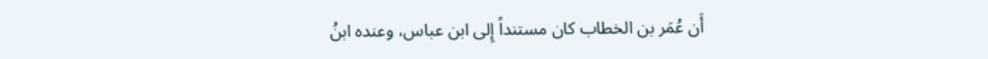أَن عُمَر بن الخطاب كان مستنداً إِلى ابن عباس، وعنده ابنُ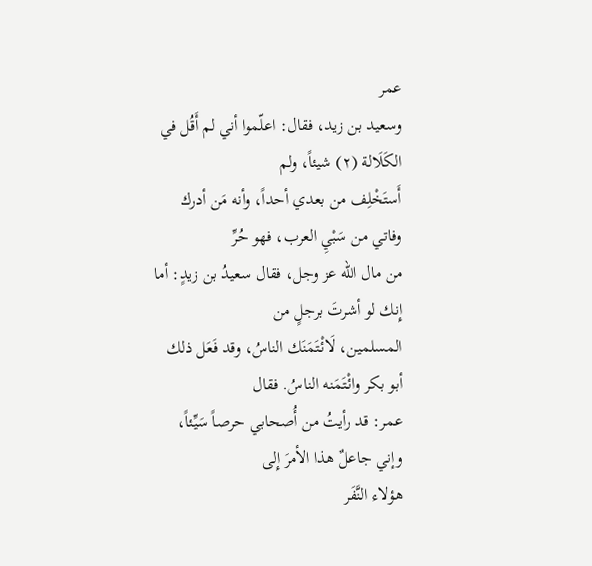عمر
وسعيد بن زيد، فقال: اعلّموا أني لم أَقُل في الكَلَالة (٢) شيئاً، ولم
أَستَخْلِف من بعدي أحداً، وأنه مَن أدرك وفاتي من سَبْيِ العرب، فهو حُرِّ
من مال الله عز وجل، فقال سعيدُ بن زيدٍ: أما إِنك لو أشرتَ برجلٍ من
المسلمين، لَائْتَمَنَك الناسُ، وقد فَعَل ذلك أبو بكر وائْتَمَنه الناسُ. فقال
عمر: قد رأيتُ من أُصحابي حرصاً سَيِّئاً، وإني جاعلٌ هذا الأمرَ إِلى
هؤلاء النَّفَر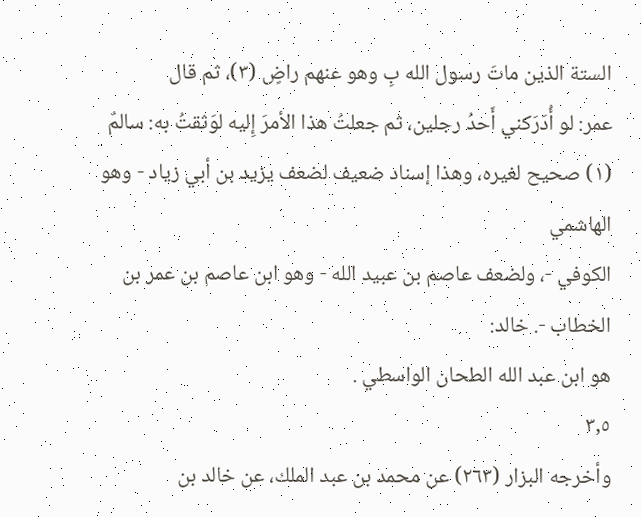الستة الذين ماتَ رسول الله بِ وهو عنهم راضٍ (٣)، ثم قال
عمر: لو أُدَرَكني أَحدُ رجلين، ثم جعلتُ هذا الأمرَ إِليه لوَثقتُ به: سالمٌ
(١) صحيح لغيره، وهذا إسناد ضعيف لضعف يزيد بن أبي زياد - وهو الهاشمي
الكوفي -، ولضعف عاصم بن عبيد الله - وهو ابن عاصم بن عمر بن الخطاب -. خالد:
هو ابن عبد الله الطحان الواسطي .
٣,٥
وأخرجه البزار (٢٦٣) عن محمد بن عبد الملك، عن خالد بن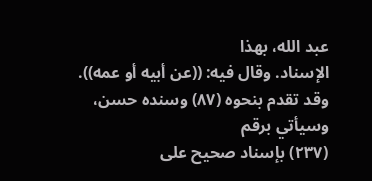عبد الله، بهذا
الإسناد. وقال فيه: ((عن أبيه أو عمه)). وقد تقدم بنحوه (٨٧) وسنده حسن، وسیأتي برقم
(٢٣٧) بإسناد صحيح على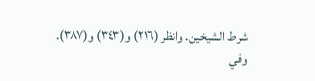شرط الشيخين. وانظر (٢١٦) و(٣٤٣) و(٣٨٧).
وفي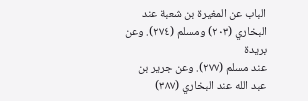الباب عن المغيرة بن شعبة عند البخاري (٢٠٣) ومسلم (٢٧٤). وعن بريدة
عند مسلم (٢٧٧). وعن جرير بن عبد الله عند البخاري (٣٨٧)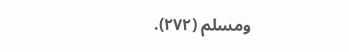ومسلم (٢٧٢).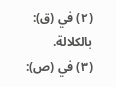(٢) في (ق): بالكلالة.
(٣) في (ص):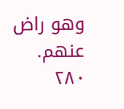وهو راض عنهم.
٢٨٠